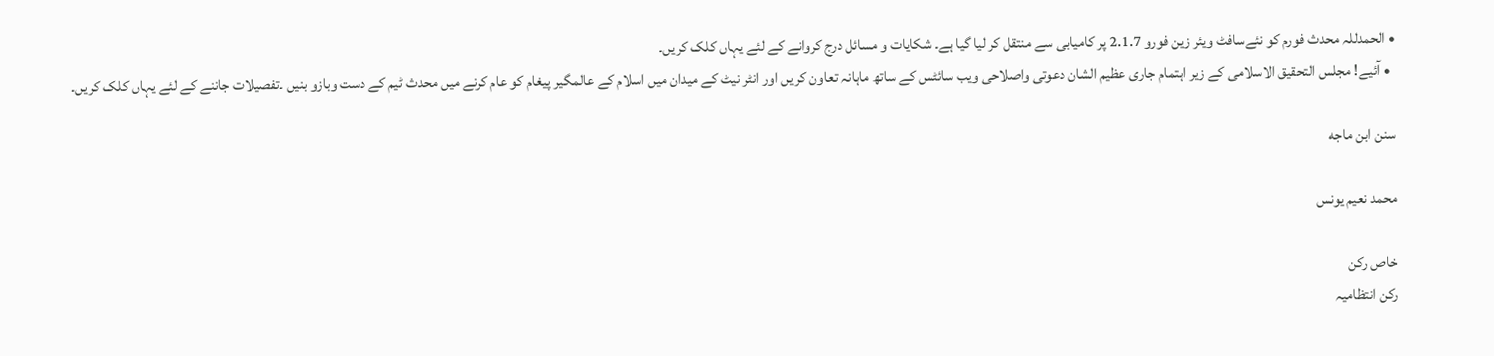• الحمدللہ محدث فورم کو نئےسافٹ ویئر زین فورو 2.1.7 پر کامیابی سے منتقل کر لیا گیا ہے۔ شکایات و مسائل درج کروانے کے لئے یہاں کلک کریں۔
  • آئیے! مجلس التحقیق الاسلامی کے زیر اہتمام جاری عظیم الشان دعوتی واصلاحی ویب سائٹس کے ساتھ ماہانہ تعاون کریں اور انٹر نیٹ کے میدان میں اسلام کے عالمگیر پیغام کو عام کرنے میں محدث ٹیم کے دست وبازو بنیں ۔تفصیلات جاننے کے لئے یہاں کلک کریں۔

سنن ابن ماجه

محمد نعیم یونس

خاص رکن
رکن انتظامیہ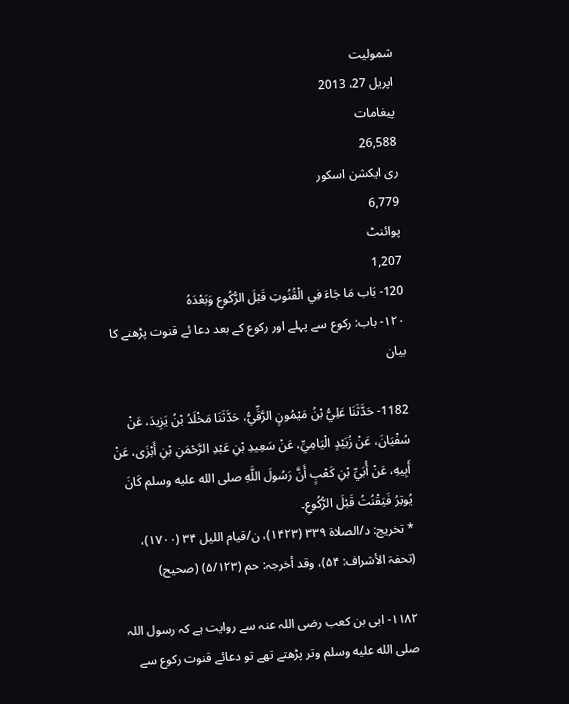شمولیت
اپریل 27، 2013
پیغامات
26,588
ری ایکشن اسکور
6,779
پوائنٹ
1,207
120- بَاب مَا جَاءَ فِي الْقُنُوتِ قَبْلَ الرُّكُوعِ وَبَعْدَهُ
۱۲۰- باب: رکوع سے پہلے اور رکوع کے بعد دعا ئے قنوت پڑھنے کا بیان

1182- حَدَّثَنَا عَلِيُّ بْنُ مَيْمُونٍ الرَّقِّيُّ، حَدَّثَنَا مَخْلَدُ بْنُ يَزِيدَ، عَنْ سُفْيَانَ، عَنْ زُبَيْدٍ الْيَامِيِّ، عَنْ سَعِيدِ بْنِ عَبْدِ الرَّحْمَنِ بْنِ أَبْزَى، عَنْ أَبِيهِ، عَنْ أُبَيِّ بْنِ كَعْبٍ أَنَّ رَسُولَ اللَّهِ صلى الله عليه وسلم كَانَ يُوتِرُ فَيَقْنُتُ قَبْلَ الرُّكُوعِ۔
* تخريج: د/الصلاۃ ۳۳۹ (۱۴۲۳)، ن/قیام اللیل ۳۴ (۱۷۰۰)، (تحفۃ الأشراف: ۵۴)، وقد أخرجہ: حم (۵/۱۲۳) (صحیح)

۱۱۸۲- ابی بن کعب رضی اللہ عنہ سے روایت ہے کہ رسول اللہ صلى الله عليه وسلم وتر پڑھتے تھے تو دعائے قنوت رکوع سے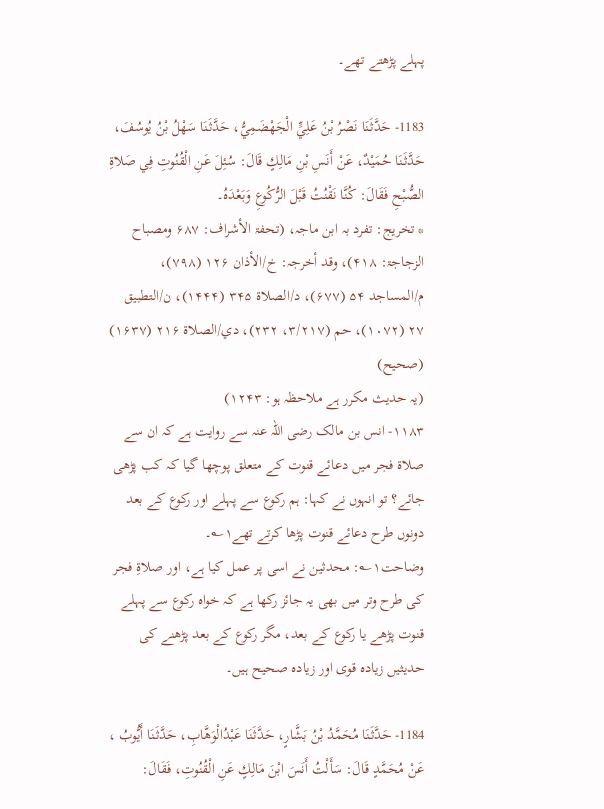پہلے پڑھتے تھے۔

1183- حَدَّثَنَا نَصْرُ بْنُ عَلِيٍّ الْجَهْضَمِيُّ، حَدَّثَنَا سَهْلُ بْنُ يُوسُفَ، حَدَّثَنَا حُمَيْدٌ، عَنْ أَنَسِ بْنِ مَالِكٍ قَالَ: سُئِلَ عَنِ الْقُنُوتِ فِي صَلاةِ الصُّبْحِ فَقَالَ: كُنَّا نَقْنُتُ قَبْلَ الرُّكُوعِ وَبَعْدَهُ۔
* تخريج: تفرد بہ ابن ماجہ، (تحفۃ الأشراف: ۶۸۷ ومصباح الزجاجۃ: ۴۱۸)، وقد أخرجہ: خ/الأذان ۱۲۶ (۷۹۸)، م/المساجد ۵۴ (۶۷۷)، د/الصلاۃ ۳۴۵ (۱۴۴۴)، ن/التطبیق ۲۷ (۱۰۷۲)، حم (۳/۲۱۷، ۲۳۲)، دي/الصلاۃ ۲۱۶ (۱۶۳۷) (صحیح)
(یہ حدیث مکرر ہے ملاحظہ ہو: ۱۲۴۳)
۱۱۸۳- انس بن مالک رضی اللہ عنہ سے روایت ہے کہ ان سے صلاۃ فجر میں دعائے قنوت کے متعلق پوچھا گیا کہ کب پڑھی جائے؟ تو انہوں نے کہا: ہم رکوع سے پہلے اور رکوع کے بعد دونوں طرح دعائے قنوت پڑھا کرتے تھے۱؎۔
وضاحت۱؎: محدثین نے اسی پر عمل کیا ہے، اور صلاۃِ فجر کی طرح وتر میں بھی یہ جائز رکھا ہے کہ خواہ رکوع سے پہلے قنوت پڑھے یا رکوع کے بعد، مگر رکوع کے بعد پڑھنے کی حدیثیں زیادہ قوی اور زیادہ صحیح ہیں۔

1184- حَدَّثَنَا مُحَمَّدُ بْنُ بَشَّارٍ، حَدَّثَنَا عَبْدُالْوَهَّابِ، حَدَّثَنَا أَيُّوبُ ، عَنْ مُحَمَّدٍ قَالَ: سَأَلْتُ أَنَسَ ابْنَ مَالِكٍ عَنِ الْقُنُوتِ، فَقَالَ: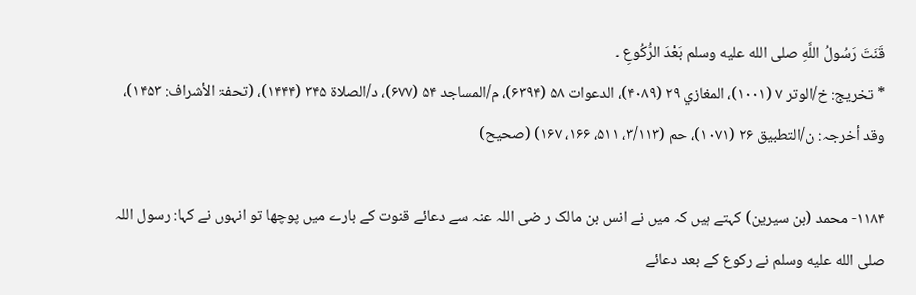قَنَتَ رَسُولُ اللَّهِ صلى الله عليه وسلم بَعْدَ الرُّكُوعِ ۔
* تخريج: خ/الوتر ۷ (۱۰۰۱)، المغازي ۲۹ (۴۰۸۹)، الدعوات ۵۸ (۶۳۹۴)، م/المساجد ۵۴ (۶۷۷)، د/الصلاۃ ۳۴۵ (۱۴۴۴)، (تحفۃ الأشراف: ۱۴۵۳)، وقد أخرجہ: ن/التطبیق ۲۶ (۱۰۷۱)، حم (۳/۱۱۳، ۵۱۱، ۱۶۶، ۱۶۷) (صحیح)

۱۱۸۴- محمد (بن سیرین) کہتے ہیں کہ میں نے انس بن مالک ر ضی اللہ عنہ سے دعائے قنوت کے بارے میں پوچھا تو انہوں نے کہا: رسول اللہ صلى الله عليه وسلم نے رکوع کے بعد دعائے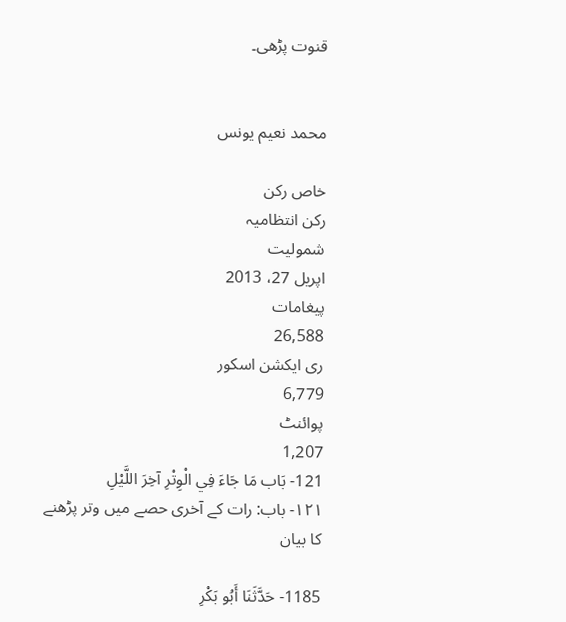قنوت پڑھی۔


محمد نعیم یونس

خاص رکن
رکن انتظامیہ
شمولیت
اپریل 27، 2013
پیغامات
26,588
ری ایکشن اسکور
6,779
پوائنٹ
1,207
121- بَاب مَا جَاءَ فِي الْوِتْرِ آخِرَ اللَّيْلِ
۱۲۱- باب: رات کے آخری حصے میں وتر پڑھنے کا بیان

1185- حَدَّثَنَا أَبُو بَكْرِ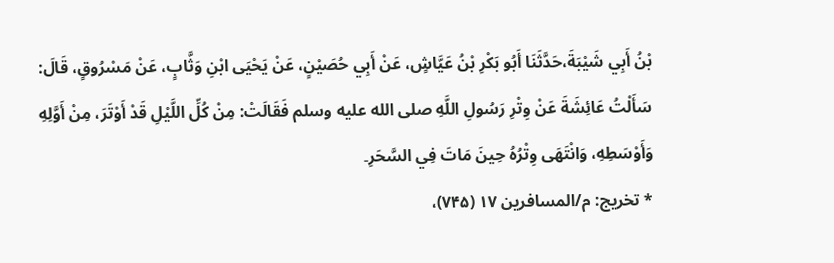بْنُ أَبِي شَيْبَةَ،حَدَّثَنَا أَبُو بَكْرِ بْنُ عَيَّاشٍ، عَنْ أَبِي حُصَيْنٍ، عَنْ يَحْيَى ابْنِ وَثَّابٍ، عَنْ مَسْرُوقٍ، قَالَ: سَأَلْتُ عَائِشَةَ عَنْ وِتْرِ رَسُولِ اللَّهِ صلى الله عليه وسلم فَقَالَتْ: مِنْ كُلِّ اللَّيْلِ قَدْ أَوْتَرَ، مِنْ أَوَّلِهِ وَأَوْسَطِهِ، وَانْتَهَى وِتْرُهُ حِينَ مَاتَ فِي السَّحَرِ۔
* تخريج: م/المسافرین ۱۷ (۷۴۵)،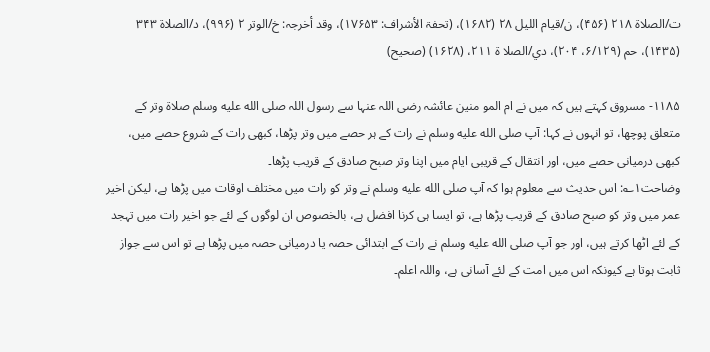ت/الصلاۃ ۲۱۸ (۴۵۶)، ن/قیام اللیل ۲۸ (۱۶۸۲)، (تحفۃ الأشراف: ۱۷۶۵۳)، وقد أخرجہ: خ/الوتر ۲ (۹۹۶)، د/الصلاۃ ۳۴۳ (۱۴۳۵)، حم (۶/۱۲۹، ۲۰۴)، دي/الصلا ۃ ۲۱۱، (۱۶۲۸) (صحیح)

۱۱۸۵- مسروق کہتے ہیں کہ میں نے ام المو منین عائشہ رضی اللہ عنہا سے رسول اللہ صلى الله عليه وسلم صلاۃ وتر کے متعلق پوچھا، تو انہوں نے کہا: آپ صلى الله عليه وسلم نے رات کے ہر حصے میں وتر پڑھا، کبھی رات کے شروع حصے میں، کبھی درمیانی حصے میں، اور انتقال کے قریبی ایام میں اپنا وتر صبح صادق کے قریب پڑھا۔
وضاحت۱؎: اس حدیث سے معلوم ہوا کہ آپ صلى الله عليه وسلم نے وتر کو رات میں مختلف اوقات میں پڑھا ہے، لیکن اخیر عمر میں وتر کو صبح صادق کے قریب پڑھا ہے، تو ایسا ہی کرنا افضل ہے، بالخصوص ان لوگوں کے لئے جو اخیر رات میں تہجد کے لئے اٹھا کرتے ہیں، اور جو آپ صلى الله عليه وسلم نے رات کے ابتدائی حصہ یا درمیانی حصہ میں پڑھا ہے تو اس سے جواز ثابت ہوتا ہے کیونکہ اس میں امت کے لئے آسانی ہے، واللہ اعلم۔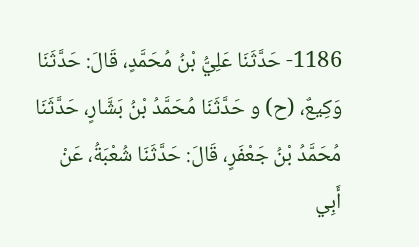1186- حَدَّثَنَا عَلِيُّ بْنُ مُحَمَّدٍ، قَالَ: حَدَّثَنَا وَكِيعٌ، (ح) و حَدَّثَنَا مُحَمَّدُ بْنُ بَشَّارٍ، حَدَّثَنَا مُحَمَّدُ بْنُ جَعْفَرٍ، قَالَ: حَدَّثَنَا شُعْبَةُ، عَنْ أَبِي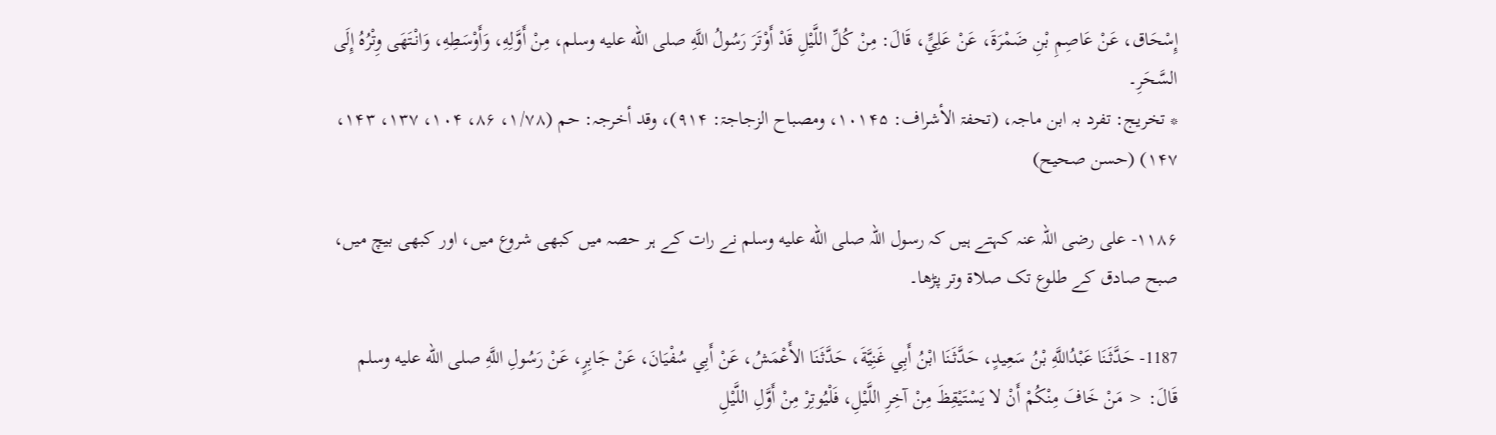إِسْحَاق، عَنْ عَاصِمِ بْنِ ضَمْرَةَ، عَنْ عَلِيٍّ، قَالَ: مِنْ كُلِّ اللَّيْلِ قَدْ أَوْتَرَ رَسُولُ اللَّهِ صلى الله عليه وسلم، مِنْ أَوَّلِهِ، وَأَوْسَطِهِ، وَانْتَهَى وِتْرُهُ إِلَى السَّحَرِ۔
* تخريج: تفرد بہ ابن ماجہ، (تحفۃ الأشراف: ۱۰۱۴۵، ومصباح الزجاجۃ: ۹۱۴)، وقد أخرجہ: حم (۱/۷۸، ۸۶، ۱۰۴، ۱۳۷، ۱۴۳، ۱۴۷) (حسن صحیح)

۱۱۸۶- علی رضی اللہ عنہ کہتے ہیں کہ رسول اللہ صلى الله عليه وسلم نے رات کے ہر حصہ میں کبھی شروع میں، اور کبھی بیچ میں، صبح صادق کے طلوع تک صلاۃ وتر پڑھا۔

1187- حَدَّثَنَا عَبْدُاللَّهِ بْنُ سَعِيدٍ، حَدَّثَنَا ابْنُ أَبِي غَنِيَّةَ، حَدَّثَنَا الأَعْمَشُ، عَنْ أَبِي سُفْيَانَ، عَنْ جَابِرٍ، عَنْ رَسُولِ اللَّهِ صلى الله عليه وسلم قَالَ: < مَنْ خَافَ مِنْكُمْ أَنْ لا يَسْتَيْقِظَ مِنْ آخِرِ اللَّيْلِ، فَلْيُوتِرْ مِنْ أَوَّلِ اللَّيْلِ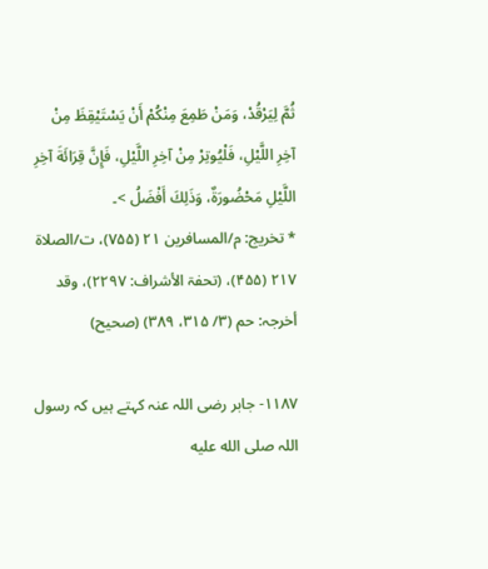ثُمَّ لِيَرْقُدْ، وَمَنْ طَمِعَ مِنْكُمْ أَنْ يَسْتَيْقِظَ مِنْ آخِرِ اللَّيْلِ، فَلْيُوتِرْ مِنْ آخِرِ اللَّيْلِ، فَإِنَّ قِرَائَةَ آخِرِ اللَّيْلِ مَحْضُورَةٌ، وَذَلِكَ أَفْضَلُ >۔
* تخريج: م/المسافرین ۲۱ (۷۵۵)، ت/الصلاۃ ۲۱۷ (۴۵۵)، (تحفۃ الأشراف: ۲۲۹۷)، وقد أخرجہ: حم (۳/ ۳۱۵، ۳۸۹) (صحیح)

۱۱۸۷- جابر رضی اللہ عنہ کہتے ہیں کہ رسول اللہ صلى الله عليه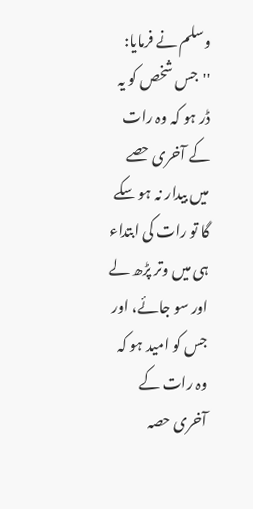وسلم نے فرمایا: ''جس شخص کو یہ ڈر ہو کہ وہ رات کے آخری حصے میں بیدار نہ ہو سکے گا تو رات کی ابتداء ہی میں وتر پڑھ لے اور سو جائے، اور جس کو امید ہو کہ وہ رات کے آخری حصہ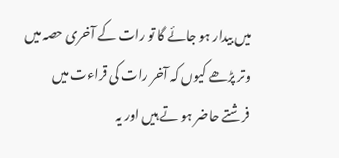میں بیدار ہو جائے گا تو رات کے آخری حصہ میں وتر پڑھے کیوں کہ آخر رات کی قراءت میں فرشتے حاضر ہو تے ہیں اور یہ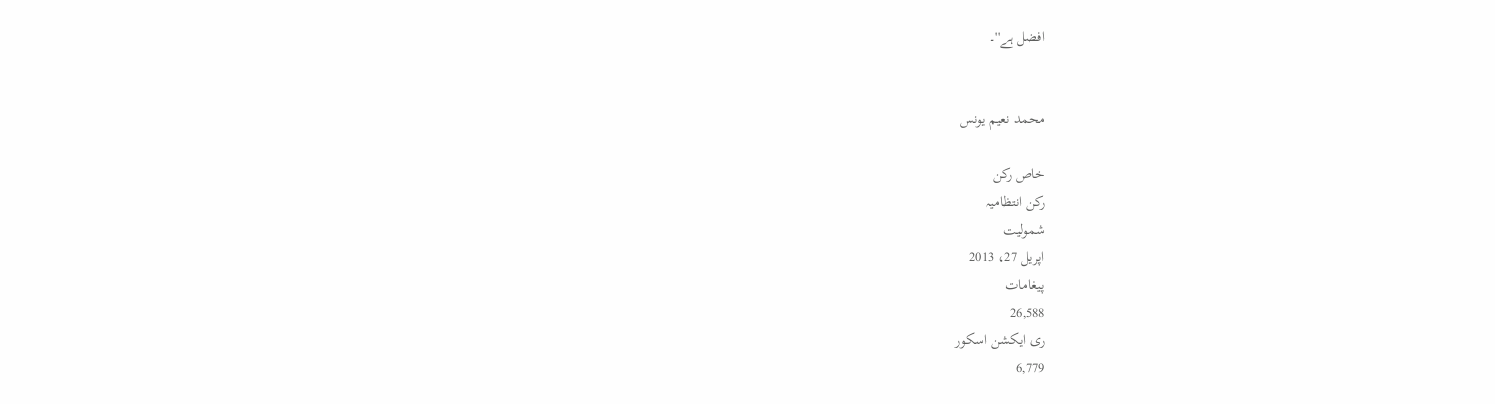افضل ہے''۔


محمد نعیم یونس

خاص رکن
رکن انتظامیہ
شمولیت
اپریل 27، 2013
پیغامات
26,588
ری ایکشن اسکور
6,779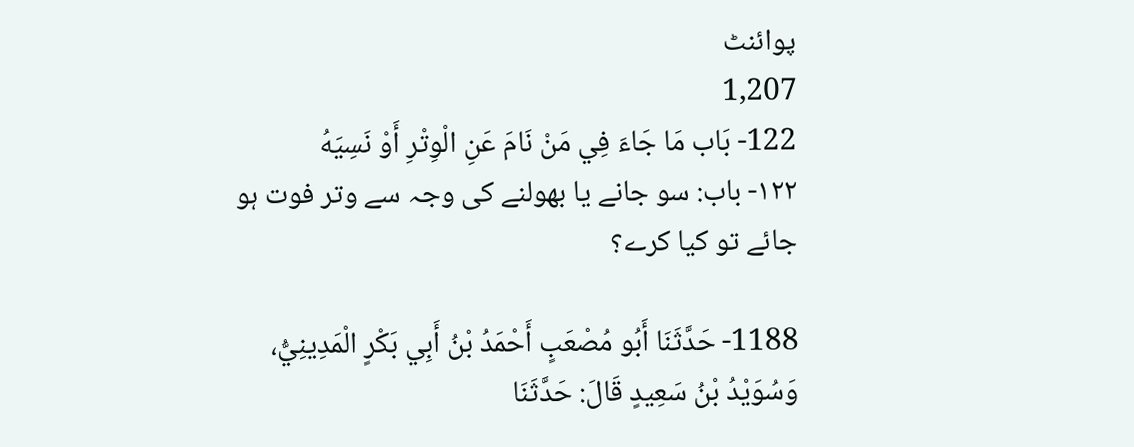پوائنٹ
1,207
122- بَاب مَا جَاءَ فِي مَنْ نَامَ عَنِ الْوِتْرِ أَوْ نَسِيَهُ
۱۲۲- باب: سو جانے یا بھولنے کی وجہ سے وتر فوت ہو جائے تو کیا کرے؟

1188- حَدَّثَنَا أَبُو مُصْعَبٍ أَحْمَدُ بْنُ أَبِي بَكْرٍ الْمَدِينِيُّ، وَسُوَيْدُ بْنُ سَعِيدٍ قَالَ: حَدَّثَنَا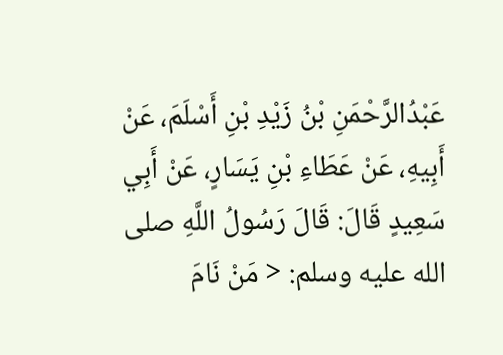عَبْدُالرَّحْمَنِ بْنُ زَيْدِ بْنِ أَسْلَمَ، عَنْ أَبِيهِ، عَنْ عَطَاءِ بْنِ يَسَارٍ، عَنْ أَبِي سَعِيدٍ قَالَ: قَالَ رَسُولُ اللَّهِ صلى الله عليه وسلم: < مَنْ نَامَ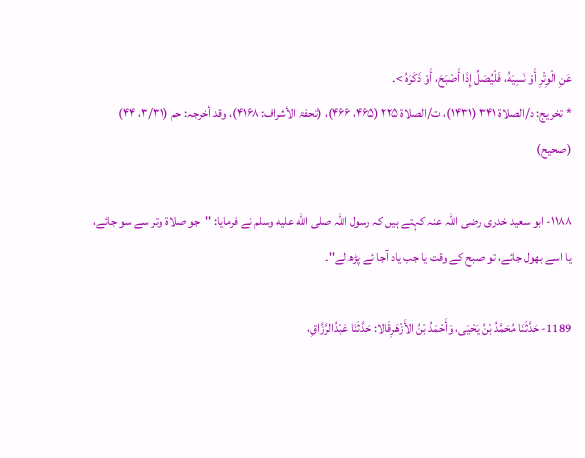عَنِ الْوِتْرِ أَوْ نَسِيَهُ، فَلْيُصَلِّ إِذَا أَصْبَحَ، أَوْ ذَكَرَهُ >۔
* تخريج: د/الصلاۃ ۳۴۱ (۱۴۳۱)، ت/الصلاۃ ۲۲۵ (۴۶۵، ۴۶۶)، (تحفۃ الأشراف: ۴۱۶۸)، وقد أخرجہ: حم (۳/۳۱، ۴۴) (صحیح)

۱۱۸۸- ابو سعید خدری رضی اللہ عنہ کہتے ہیں کہ رسول اللہ صلى الله عليه وسلم نے فرمایا: ''جو صلاۃ وتر سے سو جائے، یا اسے بھول جائے، تو صبح کے وقت یا جب یاد آجا ئے پڑھ لے''۔

1189- حَدَّثَنَا مُحَمَّدُ بْنُ يَحْيَى، وَأَحْمَدُ بْنُ الأَزْهَرِقَالا: حَدَّثَنَا عَبْدُالرَّزَّاقِ،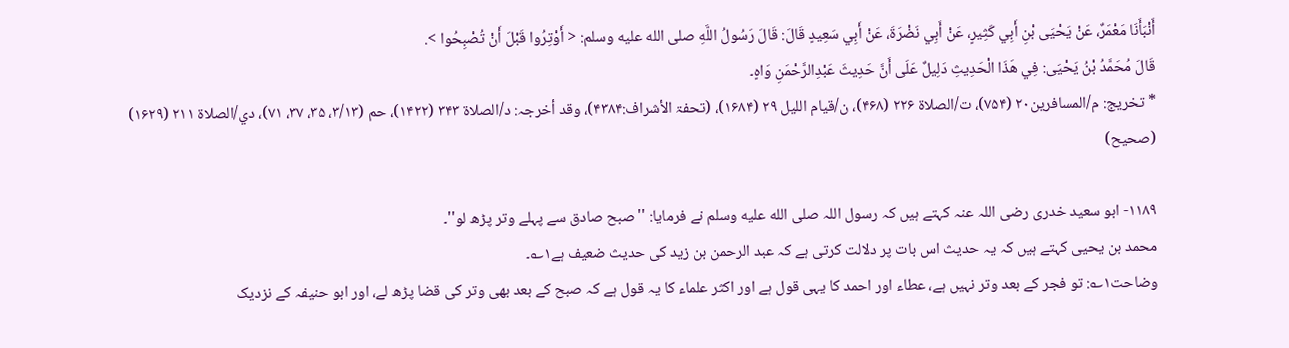أَنْبَأَنَا مَعْمَرٌ، عَنْ يَحْيَى بْنِ أَبِي كَثِيرٍ، عَنْ أَبِي نَضْرَةَ، عَنْ أَبِي سَعِيدٍ قَالَ: قَالَ رَسُولُ اللَّهِ صلى الله عليه وسلم: < أَوْتِرُوا قَبْلَ أَنْ تُصْبِحُوا >.
قَالَ مُحَمَّدُ بْنُ يَحْيَى: فِي هَذَا الْحَدِيثِ دَلِيلٌ عَلَى أَنَّ حَدِيثَ عَبْدِالرَّحْمَنِ وَاهٍ۔
* تخريج: م/المسافرین۲۰ (۷۵۴)، ت/الصلاۃ ۲۲۶ (۴۶۸)، ن/قیام اللیل ۲۹ (۱۶۸۴)، (تحفۃ الأشراف:۴۳۸۴)، وقد أخرجہ: د/الصلاۃ ۳۴۳ (۱۴۲۲)، حم (۳/۱۳، ۳۵، ۳۷، ۷۱)، دي/الصلاۃ ۲۱۱ (۱۶۲۹) (صحیح)

۱۱۸۹- ابو سعید خدری رضی اللہ عنہ کہتے ہیں کہ رسول اللہ صلى الله عليه وسلم نے فرمایا: ''صبح صادق سے پہلے وتر پڑھ لو''۔
محمد بن یحیی کہتے ہیں کہ یہ حدیث اس بات پر دلالت کرتی ہے کہ عبد الرحمن بن زید کی حدیث ضعیف ہے۱؎۔
وضاحت۱؎: تو فجر کے بعد وتر نہیں ہے، عطاء اور احمد کا یہی قول ہے اور اکثر علماء کا یہ قول ہے کہ صبح کے بعد بھی وتر کی قضا پڑھ لے، اور ابو حنیفہ کے نزدیک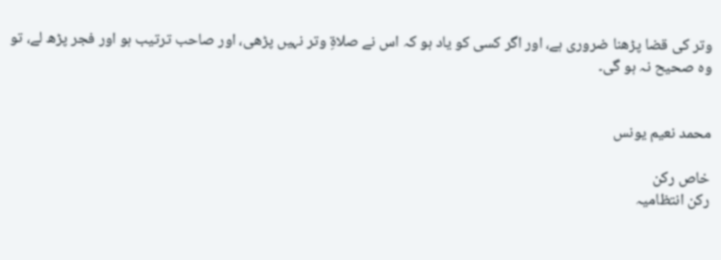وتر کی قضا پڑھنا ضروری ہے، اور اگر کسی کو یاد ہو کہ اس نے صلاۃِ وتر نہیں پڑھی، اور صاحب ترتیب ہو اور فجر پڑھ لے، تو وہ صحیح نہ ہو گی۔


محمد نعیم یونس

خاص رکن
رکن انتظامیہ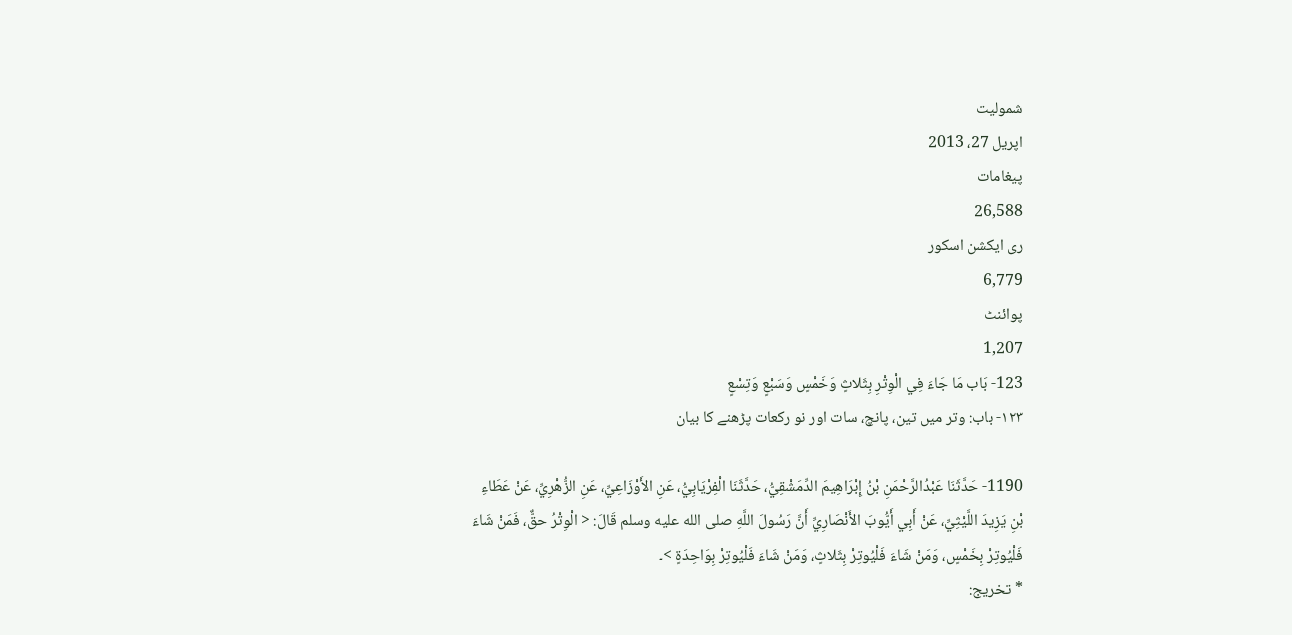شمولیت
اپریل 27، 2013
پیغامات
26,588
ری ایکشن اسکور
6,779
پوائنٹ
1,207
123- بَاب مَا جَاءَ فِي الْوِتْرِ بِثَلاثٍ وَخَمْسٍ وَسَبْعٍ وَتِسْعٍ
۱۲۳- باب: وتر میں تین، پانچ، سات اور نو رکعات پڑھنے کا بیان

1190- حَدَّثَنَا عَبْدُالرَّحْمَنِ بْنُ إِبْرَاهِيمَ الدِّمَشْقِيُّ، حَدَّثَنَا الْفِرْيَابِيُّ، عَنِ الأَوْزَاعِيِّ، عَنِ الزُّهْرِيِّ، عَنْ عَطَاءِ بْنِ يَزِيدَ اللَّيْثِيِّ، عَنْ أَبِي أَيُّوبَ الأَنْصَارِيِّ أَنَّ رَسُولَ اللَّهِ صلى الله عليه وسلم قَالَ: < الْوِتْرُ حقٌّ، فَمَنْ شَاءَ فَلْيُوتِرْ بِخَمْسٍ، وَمَنْ شَاءَ فَلْيُوتِرْ بِثَلاثٍ، وَمَنْ شَاءَ فَلْيُوتِرْ بِوَاحِدَةٍ >۔
* تخريج: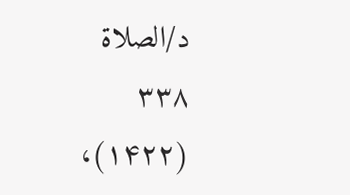د/الصلاۃ ۳۳۸ (۱۴۲۲)،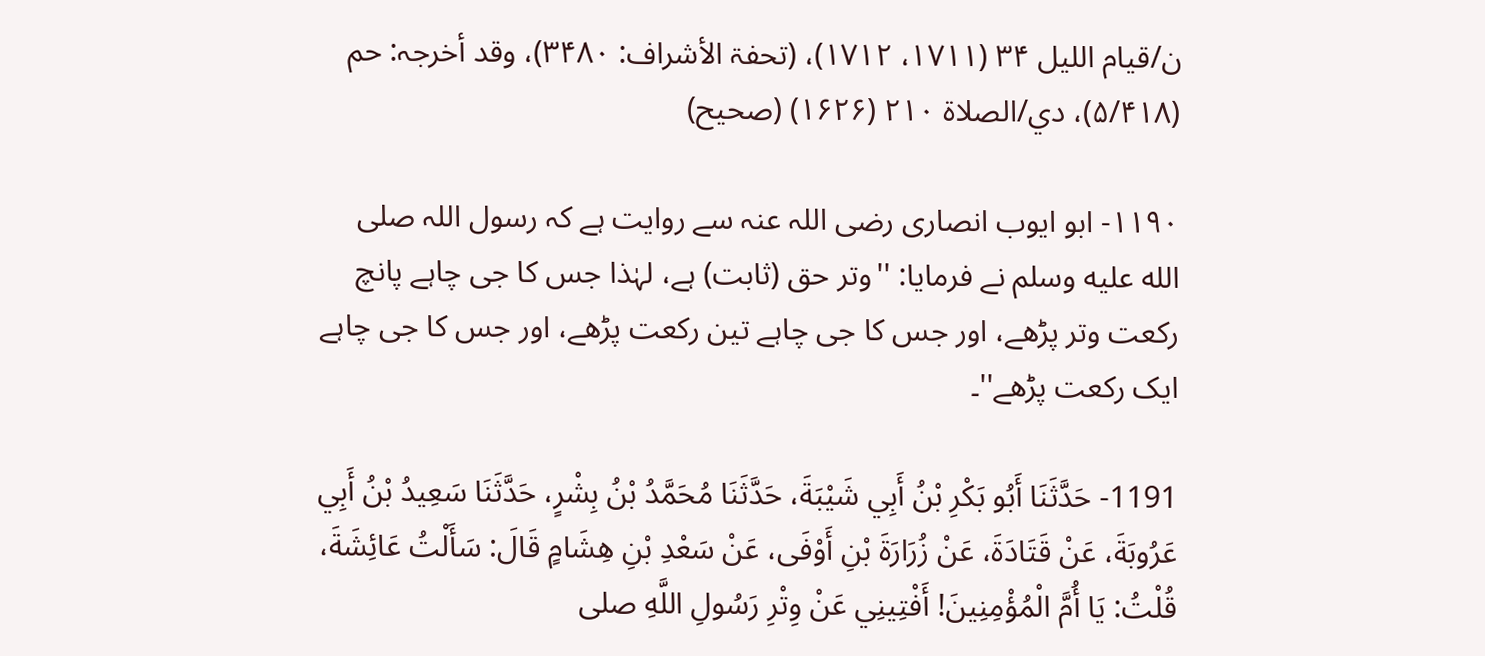ن/قیام اللیل ۳۴ (۱۷۱۱، ۱۷۱۲)، (تحفۃ الأشراف: ۳۴۸۰)، وقد أخرجہ: حم (۵/۴۱۸)، دي/الصلاۃ ۲۱۰ (۱۶۲۶) (صحیح)

۱۱۹۰- ابو ایوب انصاری رضی اللہ عنہ سے روایت ہے کہ رسول اللہ صلى الله عليه وسلم نے فرمایا: ''وتر حق (ثابت) ہے، لہٰذا جس کا جی چاہے پانچ رکعت وتر پڑھے، اور جس کا جی چاہے تین رکعت پڑھے، اور جس کا جی چاہے ایک رکعت پڑھے''۔

1191- حَدَّثَنَا أَبُو بَكْرِ بْنُ أَبِي شَيْبَةَ، حَدَّثَنَا مُحَمَّدُ بْنُ بِشْرٍ، حَدَّثَنَا سَعِيدُ بْنُ أَبِي عَرُوبَةَ، عَنْ قَتَادَةَ، عَنْ زُرَارَةَ بْنِ أَوْفَى، عَنْ سَعْدِ بْنِ هِشَامٍ قَالَ: سَأَلْتُ عَائِشَةَ، قُلْتُ: يَا أُمَّ الْمُؤْمِنِينَ! أَفْتِينِي عَنْ وِتْرِ رَسُولِ اللَّهِ صلى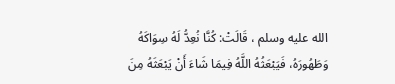الله عليه وسلم ، قَالَتْ: كُنَّا نُعِدُّ لَهُ سِوَاكَهُ وَطَهُورَهُ، فَيَبْعَثُهُ اللَّهُ فِيمَا شَاءَ أَنْ يَبْعَثَهُ مِنَ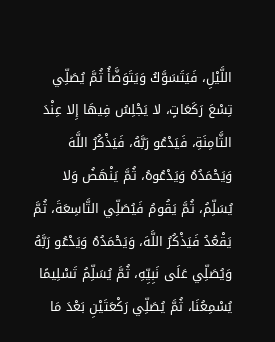اللَّيْلِ، فَيَتَسَوَّكُ وَيَتَوَضَّأُ ثُمَّ يُصَلِّي تِسْعَ رَكَعَاتٍ، لا يَجْلِسُ فِيهَا إِلا عِنْدَ الثَّامِنَةِ، فَيَدْعُو رَبَّهُ، فَيَذْكُرُ اللَّهَ وَيَحْمَدُهُ وَيَدْعُوهُ، ثُمَّ يَنْهَضُ وَلا يُسَلِّمُ، ثُمَّ يَقُومُ فَيُصَلِّي التَّاسِعَةَ، ثُمَّ يَقْعُدُ فَيَذْكُرُ اللَّهَ، وَيَحْمَدُهُ وَيَدْعُو رَبَّهُ وَيُصَلِّي عَلَى نَبِيِّهِ، ثُمَّ يُسَلِّمُ تَسْلِيمًا يُسْمِعُنَا، ثُمَّ يُصَلِّي رَكْعَتَيْنِ بَعْدَ مَا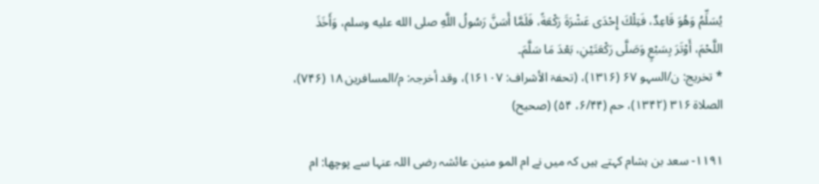يُسَلِّمُ وَهُوَ قَاعِدٌ، فَتِلْكَ إِحْدَى عَشْرَةَ رَكْعَةً، فَلَمَّا أَسَنَّ رَسُولُ اللَّهِ صلى الله عليه وسلم، وَأَخَذَ اللَّحْمَ، أَوْتَرَ بِسَبْعٍ وَصَلَّى رَكْعَتَيْنِ، بَعْدَ مَا سَلَّمَ۔
* تخريج: ن/السہو ۶۷ (۱۳۱۶)، (تحفۃ الأشراف: ۱۶۱۰۷)، وقد أخرجہ: م/المسافرین ۱۸ (۷۴۶)، الصلاۃ ۳۱۶ (۱۳۴۲)، حم (۶/۴۴، ۵۴) (صحیح)

۱۱۹۱- سعد بن ہشام کہتے ہیں کہ میں نے ام المو منین عائشہ رضی اللہ عنہا سے پوچھا: ام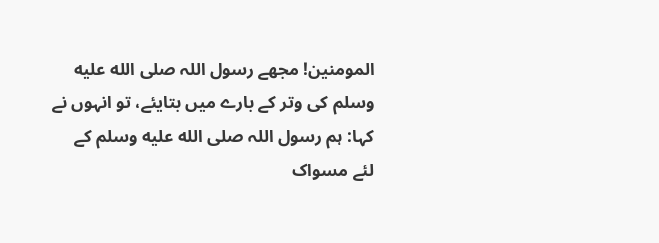المومنین! مجھے رسول اللہ صلى الله عليه وسلم کی وتر کے بارے میں بتایئے، تو انہوں نے کہا: ہم رسول اللہ صلى الله عليه وسلم کے لئے مسواک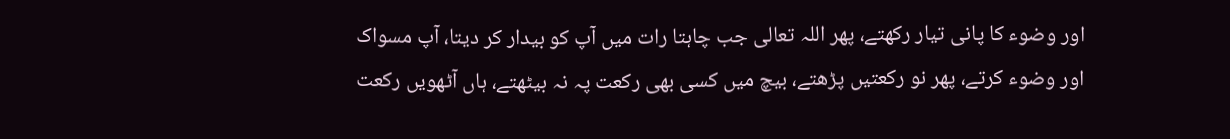اور وضوء کا پانی تیار رکھتے، پھر اللہ تعالی جب چاہتا رات میں آپ کو بیدار کر دیتا، آپ مسواک اور وضوء کرتے، پھر نو رکعتیں پڑھتے، بیچ میں کسی بھی رکعت پہ نہ بیٹھتے، ہاں آٹھویں رکعت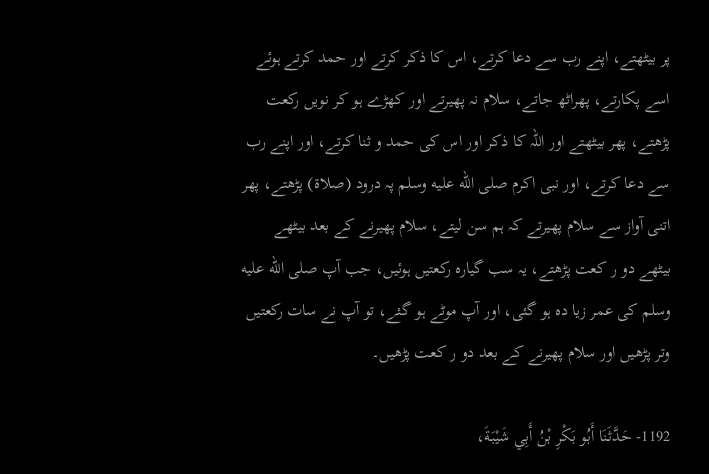پر بیٹھتے، اپنے رب سے دعا کرتے، اس کا ذکر کرتے اور حمد کرتے ہوئے اسے پکارتے، پھراٹھ جاتے، سلام نہ پھیرتے اور کھڑے ہو کر نویں رکعت پڑھتے، پھر بیٹھتے اور اللہ کا ذکر اور اس کی حمد و ثنا کرتے، اور اپنے رب سے دعا کرتے، اور نبی اکرم صلى الله عليه وسلم پہ درود (صلاۃ) پڑھتے، پھر اتنی آواز سے سلام پھیرتے کہ ہم سن لیتے، سلام پھیرنے کے بعد بیٹھے بیٹھے دو ر کعت پڑھتے، یہ سب گیارہ رکعتیں ہوئیں، جب آپ صلى الله عليه وسلم کی عمر زیا دہ ہو گئی، اور آپ موٹے ہو گئے، تو آپ نے سات رکعتیں وتر پڑھیں اور سلام پھیرنے کے بعد دو ر کعت پڑھیں۔

1192- حَدَّثَنَا أَبُو بَكْرِ بْنُ أَبِي شَيْبَةَ،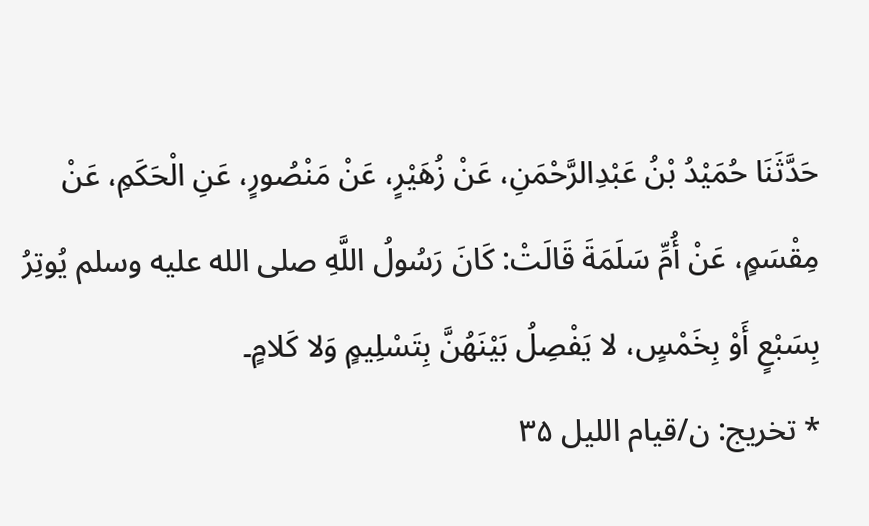حَدَّثَنَا حُمَيْدُ بْنُ عَبْدِالرَّحْمَنِ، عَنْ زُهَيْرٍ، عَنْ مَنْصُورٍ، عَنِ الْحَكَمِ، عَنْ مِقْسَمٍ، عَنْ أُمِّ سَلَمَةَ قَالَتْ: كَانَ رَسُولُ اللَّهِ صلى الله عليه وسلم يُوتِرُ بِسَبْعٍ أَوْ بِخَمْسٍ، لا يَفْصِلُ بَيْنَهُنَّ بِتَسْلِيمٍ وَلا كَلامٍ۔
* تخريج: ن/قیام اللیل ۳۵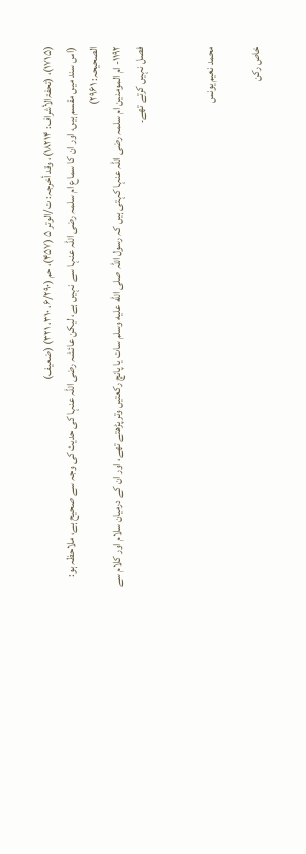(۱۷۱۵)، (تحفۃالأشراف: ۱۸۲۱۴)، وقد أخرجہ: ت/الوتر ۵ (۴۵۷)، حم (۶/۲۹۰، ۳۱۰، ۳۲۱) (ضعیف)
(اس سند میں مقسم ہیں، اور ان کا سماع ام سلمہ رضی اللہ عنہا سے نہیں ہے، لیکن عائشہ رضی اللہ عنہا کی حدیث کی وجہ سے صحیح ہے، ملاحظہ ہو: الصحیحہ: ۲۹۶۱)
۱۱۹۲- ام المومنین ام سلمہ رضی اللہ عنہا کہتی ہیں کہ رسول اللہ صلى الله عليه وسلم سات یا پانچ رکعتیں وتر پڑھتے تھے، اور ان کے درمیان سلام اور کلام سے فصل نہیں کرتے تھے۔


محمد نعیم یونس

خاص رکن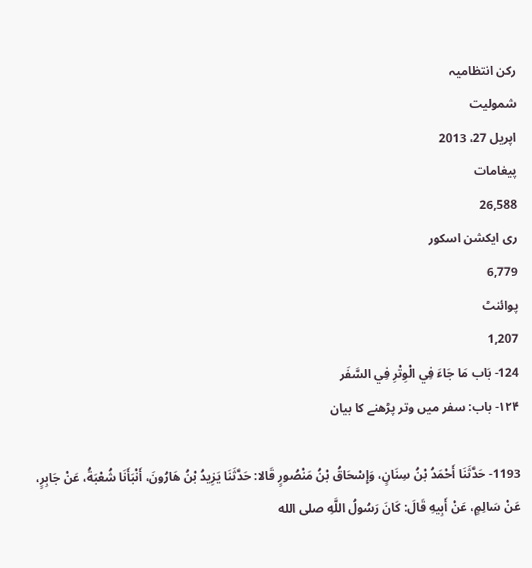رکن انتظامیہ
شمولیت
اپریل 27، 2013
پیغامات
26,588
ری ایکشن اسکور
6,779
پوائنٹ
1,207
124- بَاب مَا جَاءَ فِي الْوِتْرِ فِي السَّفَر
۱۲۴- باب: سفر میں وتر پڑھنے کا بیان

1193- حَدَّثَنَا أَحْمَدُ بْنُ سِنَانٍ، وَإِسْحَاقُ بْنُ مَنْصُورٍ قَالا: حَدَّثَنَا يَزِيدُ بْنُ هَارُونَ، أَنْبَأَنَا شُعْبَةُ، عَنْ جَابِرٍ، عَنْ سَالِمٍ، عَنْ أَبِيهِ قَالَ: كَانَ رَسُولُ اللَّهِ صلى الله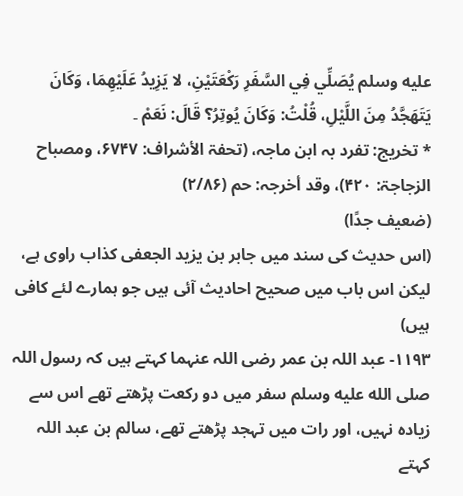عليه وسلم يُصَلِّي فِي السَّفَرِ رَكْعَتَيْنِ، لا يَزِيدُ عَلَيْهِمَا، وَكَانَ يَتَهَجَّدُ مِنَ اللَّيْلِ، قُلْتُ: وَكَانَ يُوتِرُ؟ قَالَ: نَعَمْ ۔
* تخريج: تفرد بہ ابن ماجہ، (تحفۃ الأشراف: ۶۷۴۷، ومصباح الزجاجۃ: ۴۲۰)، وقد أخرجہ: حم (۲/۸۶)
(ضعیف جدًا)
(اس حدیث کی سند میں جابر بن یزید الجعفی کذاب راوی ہے، لیکن اس باب میں صحیح احادیث آئی ہیں جو ہمارے لئے کافی ہیں)
۱۱۹۳- عبد اللہ بن عمر رضی اللہ عنہما کہتے ہیں کہ رسول اللہ صلى الله عليه وسلم سفر میں دو رکعت پڑھتے تھے اس سے زیادہ نہیں، اور رات میں تہجد پڑھتے تھے، سالم بن عبد اللہ کہتے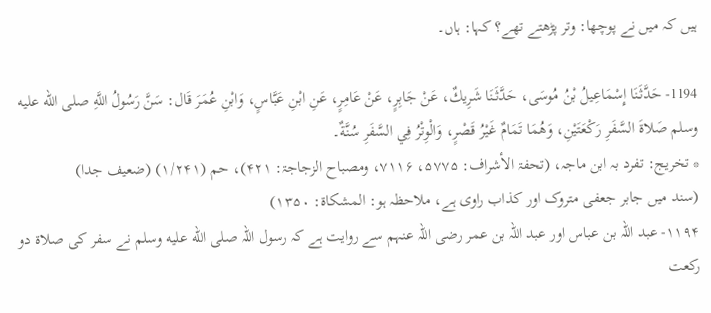ہیں کہ میں نے پوچھا: وتر پڑھتے تھے؟ کہا: ہاں۔

1194- حَدَّثَنَا إِسْمَاعِيلُ بْنُ مُوسَى، حَدَّثَنَا شَرِيكٌ، عَنْ جَابِرٍ، عَنْ عَامِرٍ، عَنِ ابْنِ عَبَّاسٍ، وَابْنِ عُمَرَ قَال: سَنَّ رَسُولُ اللَّهِ صلى الله عليه وسلم صَلاةَ السَّفَرِ رَكْعَتَيْنِ، وَهُمَا تَمَامٌ غَيْرُ قَصْرٍ، وَالْوِتْرُ فِي السَّفَرِ سُنَّةٌ۔
* تخريج: تفرد بہ ابن ماجہ، (تحفۃ الأشراف: ۵۷۷۵، ۷۱۱۶، ومصباح الزجاجۃ: ۴۲۱)، حم (۱/۲۴۱) (ضعیف جدا)
(سند میں جابر جعفی متروک اور کذاب راوی ہے، ملاحظہ ہو: المشکاۃ: ۱۳۵۰)
۱۱۹۴- عبد اللہ بن عباس اور عبد اللہ بن عمر رضی اللہ عنہم سے روایت ہے کہ رسول اللہ صلى الله عليه وسلم نے سفر کی صلاۃ دو رکعت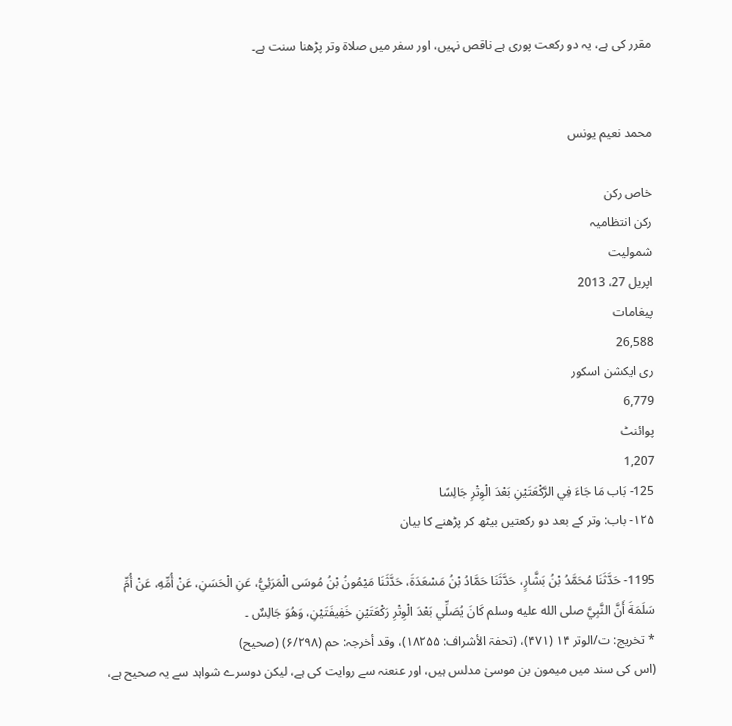مقرر کی ہے، یہ دو رکعت پوری ہے ناقص نہیں، اور سفر میں صلاۃ وتر پڑھنا سنت ہے۔


محمد نعیم یونس

خاص رکن
رکن انتظامیہ
شمولیت
اپریل 27، 2013
پیغامات
26,588
ری ایکشن اسکور
6,779
پوائنٹ
1,207
125- بَاب مَا جَاءَ فِي الرَّكْعَتَيْنِ بَعْدَ الْوِتْرِ جَالِسًا
۱۲۵- باب: وتر کے بعد دو رکعتیں بیٹھ کر پڑھنے کا بیان

1195- حَدَّثَنَا مُحَمَّدُ بْنُ بَشَّارٍ، حَدَّثَنَا حَمَّادُ بْنُ مَسْعَدَةَ، حَدَّثَنَا مَيْمُونُ بْنُ مُوسَى الْمَرَئِيُّ، عَنِ الْحَسَنِ، عَنْ أُمِّهِ، عَنْ أُمِّ سَلَمَةَ أَنَّ النَّبِيَّ صلى الله عليه وسلم كَانَ يُصَلِّي بَعْدَ الْوِتْرِ رَكْعَتَيْنِ خَفِيفَتَيْنِ، وَهُوَ جَالِسٌ ۔
* تخريج: ت/الوتر ۱۴ (۴۷۱)، (تحفۃ الأشراف: ۱۸۲۵۵)، وقد أخرجہ: حم (۶/۲۹۸) (صحیح)
(اس کی سند میں میمون بن موسیٰ مدلس ہیں، اور عنعنہ سے روایت کی ہے، لیکن دوسرے شواہد سے یہ صحیح ہے،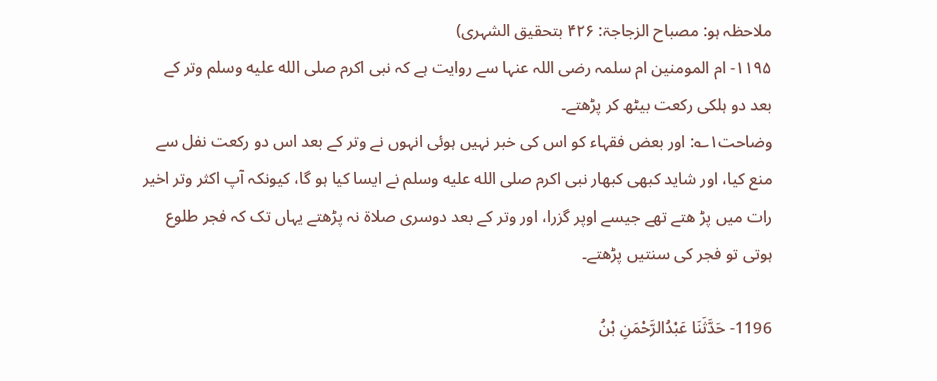ملاحظہ ہو: مصباح الزجاجۃ: ۴۲۶ بتحقیق الشہری)
۱۱۹۵- ام المومنین ام سلمہ رضی اللہ عنہا سے روایت ہے کہ نبی اکرم صلى الله عليه وسلم وتر کے بعد دو ہلکی رکعت بیٹھ کر پڑھتے۔
وضاحت۱؎: اور بعض فقہاء کو اس کی خبر نہیں ہوئی انہوں نے وتر کے بعد اس دو رکعت نفل سے منع کیا، اور شاید کبھی کبھار نبی اکرم صلى الله عليه وسلم نے ایسا کیا ہو گا، کیونکہ آپ اکثر وتر اخیر رات میں پڑ ھتے تھے جیسے اوپر گزرا، اور وتر کے بعد دوسری صلاۃ نہ پڑھتے یہاں تک کہ فجر طلوع ہوتی تو فجر کی سنتیں پڑھتے۔

1196- حَدَّثَنَا عَبْدُالرَّحْمَنِ بْنُ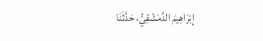إِبْرَاهِيمَ الدِّمَشْقِيُّ، حَدَّثَنَا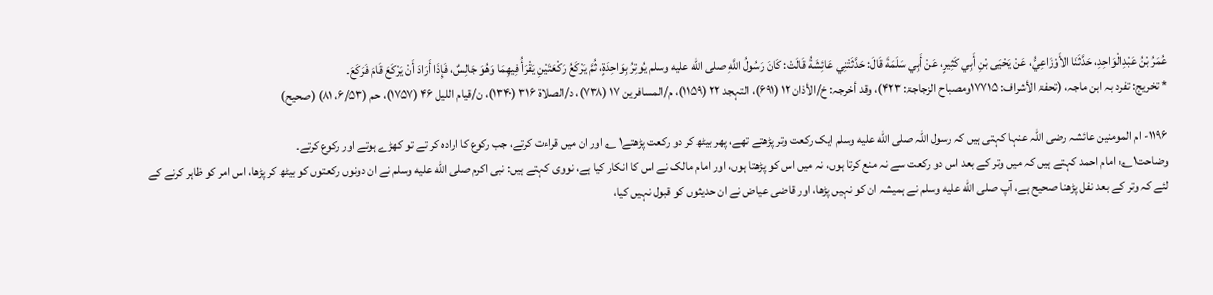عُمَرُ بْنُ عَبْدِالْوَاحِدِ، حَدَّثَنَا الأَوْزَاعِيُّ، عَنْ يَحْيَى بْنِ أَبِي كَثِيرٍ، عَنْ أَبِي سَلَمَةَ قَالَ: حَدَّثَتْنِي عَائِشَةُ قَالَتْ: كَانَ رَسُولُ اللَّهِ صلى الله عليه وسلم يُوتِرُ بِوَاحِدَةٍ، ثُمَّ يَرْكَعُ رَكْعَتَيْنِ يَقْرَأُ فِيهِمَا وَهُوَ جَالِسٌ، فَإِذَا أَرَادَ أَنْ يَرْكَعَ قَامَ فَرَكَعَ۔
* تخريج: تفرد بہ ابن ماجہ، (تحفۃ الأشراف: ۱۷۷۱۵ومصباح الزجاجۃ: ۴۲۳)، وقد أخرجہ: خ/الأذان ۱۲ (۶۹۱)، التہجد ۲۲ (۱۱۵۹)، م/المسافرین ۱۷ (۷۳۸)، د/الصلاۃ ۳۱۶ (۱۳۴۰)، ن/قیام اللیل ۴۶ (۱۷۵۷)، حم (۶/۵۳، ۸۱) (صحیح)

۱۱۹۶- ام المومنین عائشہ رضی اللہ عنہا کہتی ہیں کہ رسول اللہ صلى الله عليه وسلم ایک رکعت وتر پڑھتے تھے، پھر بیٹھ کر دو رکعت پڑھتے۱ ؎ اور ان میں قراءت کرتے، جب رکوع کا ارادہ کر تے تو کھڑے ہوتے اور رکوع کرتے۔
وضاحت۱؎: امام احمد کہتے ہیں کہ میں وتر کے بعد اس دو رکعت سے نہ منع کرتا ہوں، نہ میں اس کو پڑھتا ہوں، اور امام مالک نے اس کا انکار کیا ہے، نووی کہتے ہیں: نبی اکرم صلى الله عليه وسلم نے ان دونوں رکعتوں کو بیٹھ کر پڑھا، اس امر کو ظاہر کرنے کے لئے کہ وتر کے بعد نفل پڑھنا صحیح ہے، آپ صلى الله عليه وسلم نے ہمیشہ ان کو نہیں پڑھا، اور قاضی عیاض نے ان حدیثوں کو قبول نہیں کیا،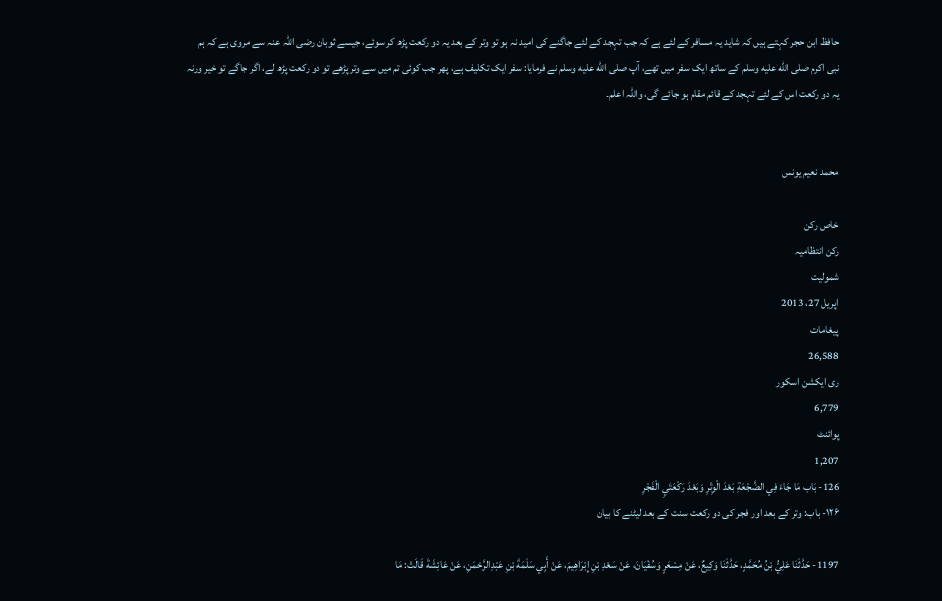حافظ ابن حجر کہتے ہیں کہ شاید یہ مسافر کے لئے ہے کہ جب تہجد کے لئے جاگنے کی امید نہ ہو تو وتر کے بعد یہ دو رکعت پڑھ کر سوئے، جیسے ثوبان رضی اللہ عنہ سے مروی ہے کہ ہم نبی اکرم صلى الله عليه وسلم کے ساتھ ایک سفر میں تھے، آپ صلى الله عليه وسلم نے فرمایا: سفر ایک تکلیف ہے، پھر جب کوئی تم میں سے وتر پڑھے تو دو رکعت پڑھ لے، اگر جاگے تو خیر ورنہ یہ دو رکعت اس کے لئے تہجد کے قائم مقام ہو جائے گی، واللہ اعلم۔


محمد نعیم یونس

خاص رکن
رکن انتظامیہ
شمولیت
اپریل 27، 2013
پیغامات
26,588
ری ایکشن اسکور
6,779
پوائنٹ
1,207
126- بَاب مَا جَاءَ فِي الضَّجْعَةِ بَعْدَ الْوِتْرِ وَبَعْدَ رَكْعَتَيِ الْفَجْرِ
۱۲۶- باب: وتر کے بعد اور فجر کی دو رکعت سنت کے بعد لیٹنے کا بیان

1197- حَدَّثَنَا عَلِيُّ بْنُ مُحَمَّدٍ، حَدَّثَنَا وَكِيعٌ، عَنْ مِسْعَرٍ وَسُفْيَانَ، عَنْ سَعْدِ بْنِ إِبْرَاهِيمَ، عَنْ أَبِي سَلَمَةَ بْنِ عَبْدِالرَّحْمَنِ، عَنْ عَائِشَةَ قَالَتْ: مَا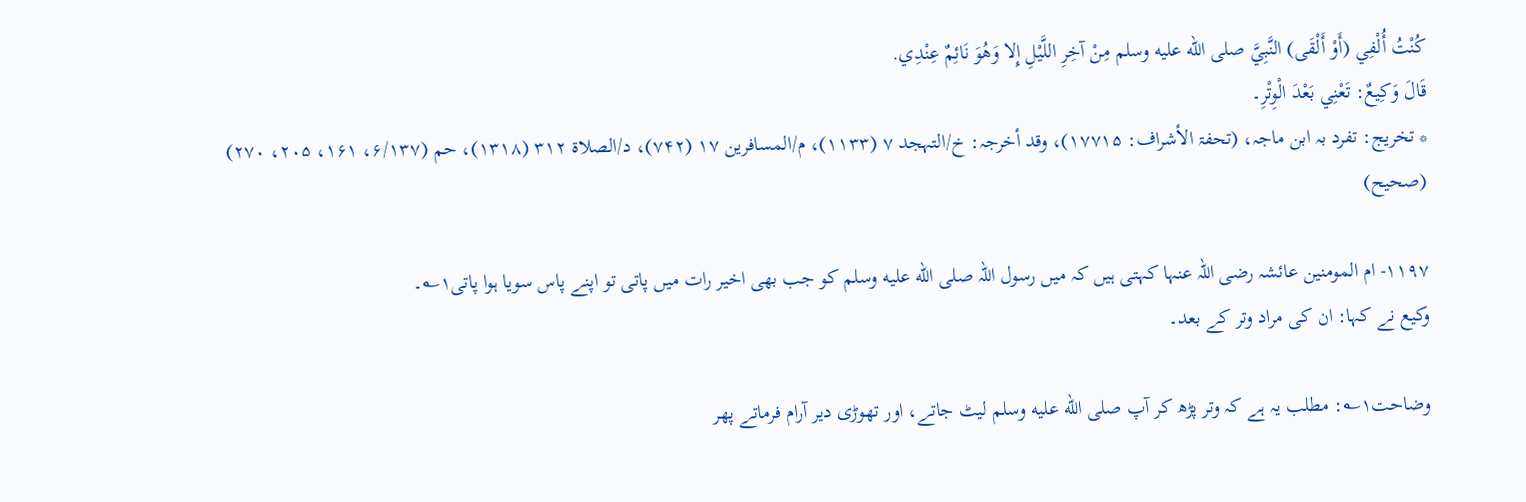كُنْتُ أُلْفِي (أَوْ أَلْقَى) النَّبِيَّ صلى الله عليه وسلم مِنْ آخِرِ اللَّيْلِ إِلا وَهُوَ نَائِمٌ عِنْدِي.
قَالَ وَكِيعٌ: تَعْنِي بَعْدَ الْوِتْرِ۔
* تخريج: تفرد بہ ابن ماجہ، (تحفۃ الأشراف: ۱۷۷۱۵)، وقد أخرجہ: خ/التہجد ۷ (۱۱۳۳)، م/المسافرین ۱۷ (۷۴۲)، د/الصلاۃ ۳۱۲ (۱۳۱۸)، حم (۶/۱۳۷، ۱۶۱، ۲۰۵، ۲۷۰) (صحیح)

۱۱۹۷- ام المومنین عائشہ رضی اللہ عنہا کہتی ہیں کہ میں رسول اللہ صلى الله عليه وسلم کو جب بھی اخیر رات میں پاتی تو اپنے پاس سویا ہوا پاتی۱؎۔
وکیع نے کہا: ان کی مراد وتر کے بعد۔

وضاحت۱؎: مطلب یہ ہے کہ وتر پڑھ کر آپ صلى الله عليه وسلم لیٹ جاتے، اور تھوڑی دیر آرام فرماتے پھر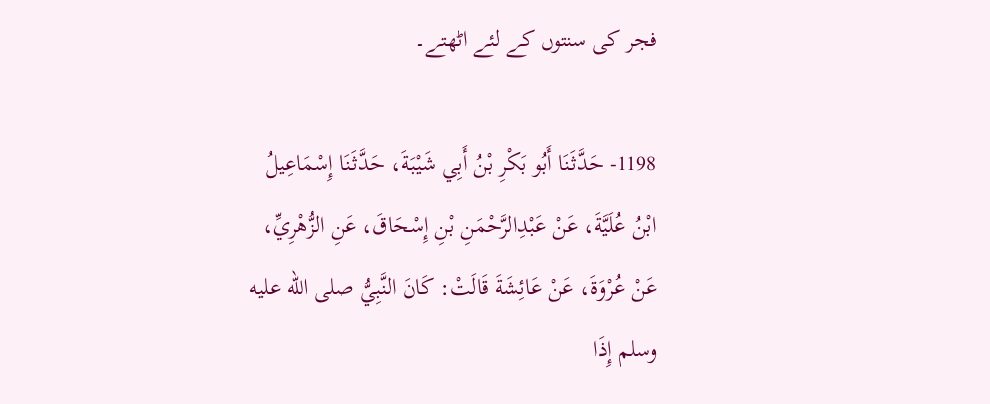فجر کی سنتوں کے لئے اٹھتے۔

1198- حَدَّثَنَا أَبُو بَكْرِ بْنُ أَبِي شَيْبَةَ، حَدَّثَنَا إِسْمَاعِيلُ ابْنُ عُلَيَّةَ، عَنْ عَبْدِالرَّحْمَنِ بْنِ إِسْحَاقَ، عَنِ الزُّهْرِيِّ، عَنْ عُرْوَةَ، عَنْ عَائِشَةَ قَالَتْ: كَانَ النَّبِيُّ صلى الله عليه وسلم إِذَا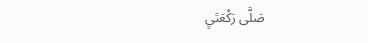صَلَّى رَكْعَتَيِ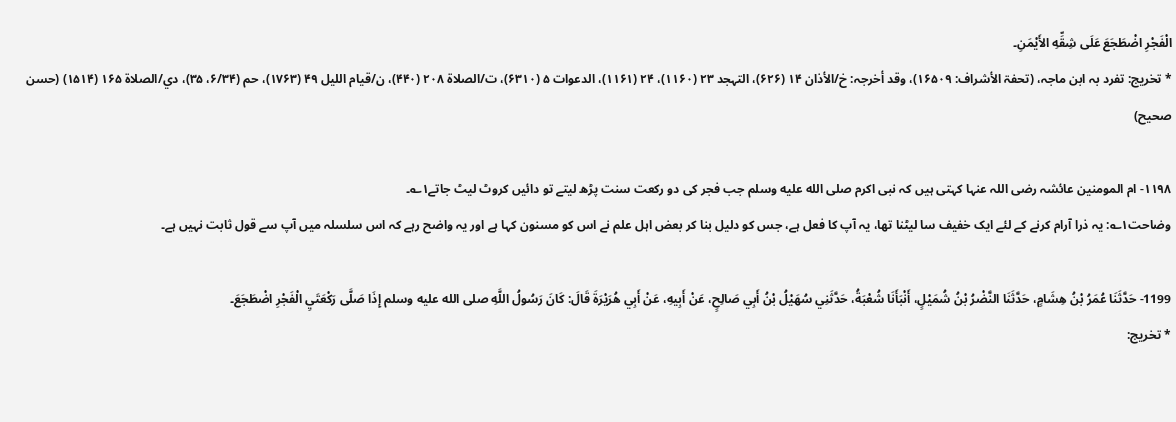الْفَجْرِ اضْطَجَعَ عَلَى شِقِّهِ الأَيْمَنِ۔
* تخريج: تفرد بہ ابن ماجہ، (تحفۃ الأشراف: ۱۶۵۰۹)، وقد أخرجہ: خ/الأذان ۱۴ (۶۲۶)، التہجد ۲۳ (۱۱۶۰)، ۲۴ (۱۱۶۱)، الدعوات ۵ (۶۳۱۰)، ت/الصلاۃ ۲۰۸ (۴۴۰)، ن/قیام اللیل ۴۹ (۱۷۶۳)، حم (۶/۳۴، ۳۵)، دي/الصلاۃ ۱۶۵ (۱۵۱۴) (حسن صحیح)

۱۱۹۸- ام المومنین عائشہ رضی اللہ عنہا کہتی ہیں کہ نبی اکرم صلى الله عليه وسلم جب فجر کی دو رکعت سنت پڑھ لیتے تو دائیں کروٹ لیٹ جاتے۱؎۔
وضاحت۱؎: یہ ذرا آرام کرنے کے لئے ایک خفیف سا لیٹنا تھا، یہ آپ کا فعل ہے، جس کو دلیل بنا کر بعض اہل علم نے اس کو مسنون کہا ہے اور یہ واضح رہے کہ اس سلسلہ میں آپ سے قول ثابت نہیں ہے۔

1199- حَدَّثَنَا عُمَرُ بْنُ هِشَامٍ، حَدَّثَنَا النَّضْرُ بْنُ شُمَيْلٍ، أَنْبَأَنَا شُعْبَةُ، حَدَّثَنِي سُهَيْلُ بْنُ أَبِي صَالِحٍ، عَنْ أَبِيهِ، عَنْ أَبِي هُرَيْرَةَ قَالَ: كَانَ رَسُولُ اللَّهِ صلى الله عليه وسلم إِذَا صَلَّى رَكْعَتَيِ الْفَجْرِ اضْطَجَعَ۔
* تخريج: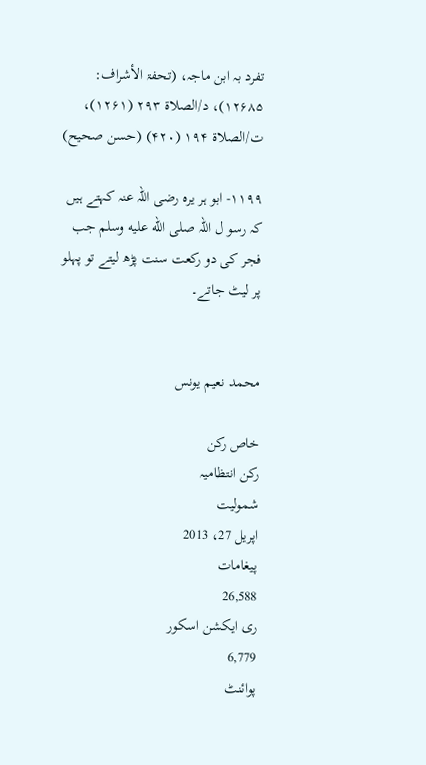تفرد بہ ابن ماجہ، (تحفۃ الأشراف: ۱۲۶۸۵)، د/الصلاۃ ۲۹۳ (۱۲۶۱)، ت/الصلاۃ ۱۹۴ (۴۲۰) (حسن صحیح)

۱۱۹۹- ابو ہر یرہ رضی اللہ عنہ کہتے ہیں کہ رسو ل اللہ صلى الله عليه وسلم جب فجر کی دو رکعت سنت پڑھ لیتے تو پہلو پر لیٹ جاتے۔


محمد نعیم یونس

خاص رکن
رکن انتظامیہ
شمولیت
اپریل 27، 2013
پیغامات
26,588
ری ایکشن اسکور
6,779
پوائنٹ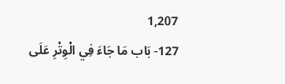1,207
127- بَاب مَا جَاءَ فِي الْوِتْرِ عَلَى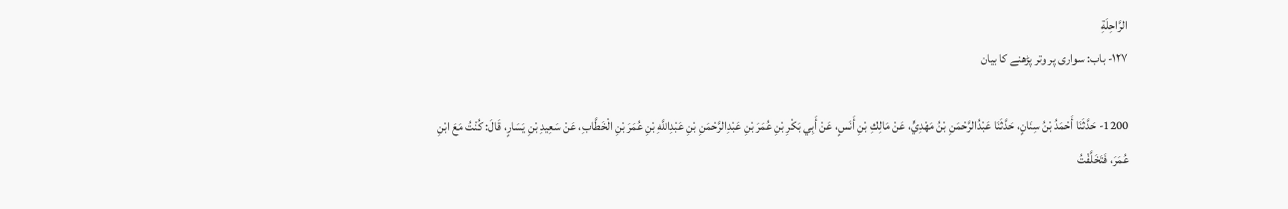الرَّاحِلَةِ
۱۲۷- باب: سواری پر وتر پڑھنے کا بیان

1200- حَدَّثَنَا أَحْمَدُ بْنُ سِنَانٍ، حَدَّثَنَا عَبْدُالرَّحْمَنِ بْنُ مَهْدِيٍّ، عَنْ مَالِكِ بْنِ أَنَسٍ، عَنْ أَبِي بَكْرِ بْنِ عُمَرَ بْنِ عَبْدِالرَّحْمَنِ بْنِ عَبْدِاللَّهِ بْنِ عُمَرَ بْنِ الْخَطَّابِ، عَنْ سَعِيدِ بْنِ يَسَارٍ، قَالَ: كُنْتُ مَعَ ابْنِ عُمَرَ، فَتَخَلَّفْتُ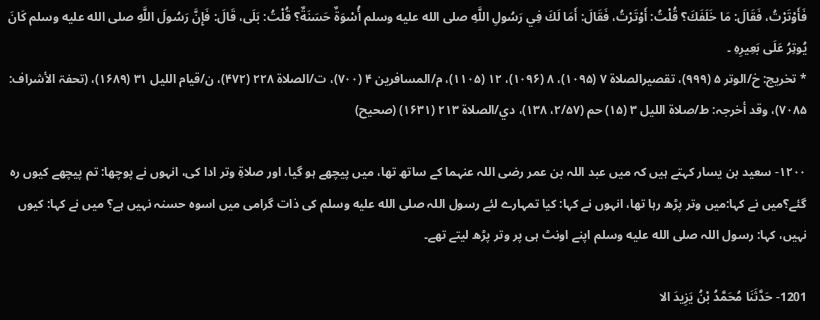فَأَوْتَرْتُ، فَقَالَ: مَا خَلَفَكَ؟ قُلْتُ: أَوْتَرْتُ، فَقَالَ: أَمَا لَكَ فِي رَسُولِ اللَّهِ صلى الله عليه وسلم أُسْوَةٌ حَسَنَةٌ؟ قُلْتُ: بَلَى، قَالَ: فَإِنَّ رَسُولَ اللَّهِ صلى الله عليه وسلم كَانَ يُوتِرُ عَلَى بَعِيرِهِ ۔
* تخريج: خ/الوتر ۵ (۹۹۹)، تقصیرالصلاۃ ۷ (۱۰۹۵)، ۸ (۱۰۹۶)، ۱۲ (۱۱۰۵)، م/المسافرین ۴ (۷۰۰)، ت/الصلاۃ ۲۲۸ (۴۷۲)، ن/قیام اللیل ۳۱ (۱۶۸۹)، (تحفۃ الأشراف: ۷۰۸۵)، وقد أخرجہ: ط/صلاۃ اللیل ۳ (۱۵) حم (۲/۵۷، ۱۳۸)، دي/الصلاۃ ۲۱۳ (۱۶۳۱) (صحیح)

۱۲۰۰- سعید بن یسار کہتے ہیں کہ میں عبد اللہ بن عمر رضی اللہ عنہما کے ساتھ تھا، میں پیچھے ہو گیا، اور صلاۃِ وتر ادا کی، انہوں نے پوچھا: تم پیچھے کیوں رہ گئے؟میں نے کہا:میں وتر پڑھ رہا تھا، انہوں نے کہا: کیا تمہارے لئے رسول اللہ صلى الله عليه وسلم کی ذات گرامی میں اسوہ حسنہ نہیں ہے؟ میں نے کہا: کیوں نہیں، کہا: رسول اللہ صلى الله عليه وسلم اپنے اونٹ ہی پر وتر پڑھ لیتے تھے۔

1201- حَدَّثَنَا مُحَمَّدُ بْنُ يَزِيدَ الا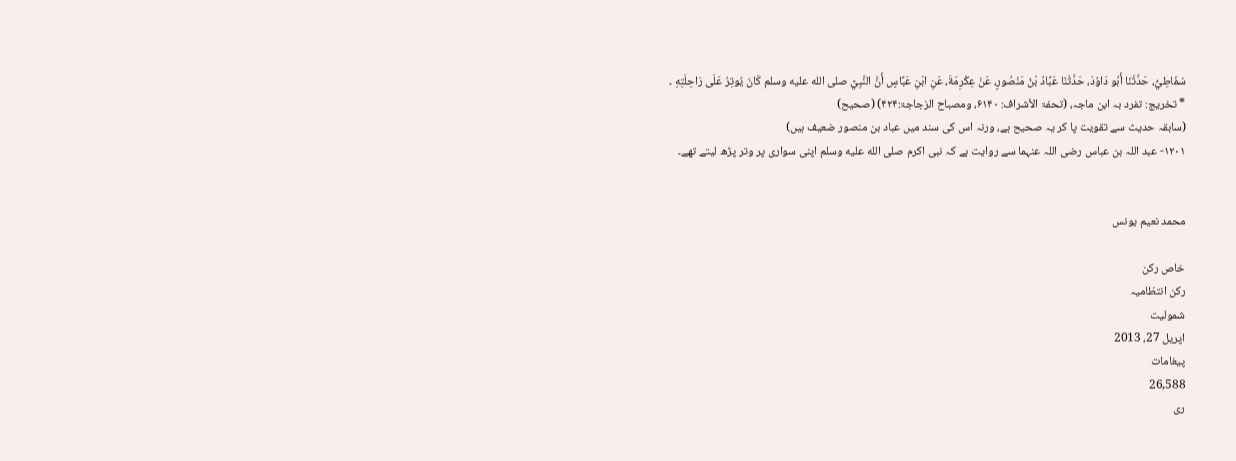سْفَاطِيُّ، حَدَّثَنَا أَبُو دَاوُدَ، حَدَّثَنَا عَبَّادُ بْنُ مَنْصُورٍ، عَنْ عِكْرِمَةَ، عَنِ ابْنِ عَبَّاسٍ أَنَّ النَّبِيَّ صلى الله عليه وسلم كَانَ يُوتِرُ عَلَى رَاحِلَتِهِ ۔
* تخريج: تفرد بہ ابن ماجہ، (تحفۃ الأشراف: ۶۱۴۰، ومصباح الزجاجۃ:۴۲۴) (صحیح)
(سابقہ حدیث سے تقویت پا کر یہ صحیح ہے، ورنہ اس کی سند میں عباد بن منصور ضعیف ہیں)
۱۲۰۱- عبد اللہ بن عباس رضی اللہ عنہما سے روایت ہے کہ نبی اکرم صلى الله عليه وسلم اپنی سواری پر وتر پڑھ لیتے تھے۔


محمد نعیم یونس

خاص رکن
رکن انتظامیہ
شمولیت
اپریل 27، 2013
پیغامات
26,588
ری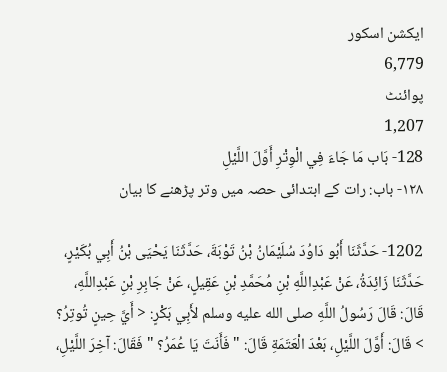ایکشن اسکور
6,779
پوائنٹ
1,207
128- بَاب مَا جَاءَ فِي الْوِتْرِ أَوَّلَ اللَّيْلِ
۱۲۸- باب: رات کے ابتدائی حصہ میں وتر پڑھنے کا بیان

1202- حَدَّثَنَا أَبُو دَاوُدَ سُلَيْمَانُ بْنُ تَوْبَةَ، حَدَّثَنَا يَحْيَى بْنُ أَبِي بُكَيْرٍ، حَدَّثَنَا زَائِدَةُ، عَنْ عَبْدِاللَّهِ بْنِ مُحَمَّدِ بْنِ عَقِيلٍ، عَنْ جَابِرِ بْنِ عَبْدِاللَّهِ، قَالَ: قَالَ رَسُولُ اللَّهِ صلى الله عليه وسلم لأَبِي بَكْرٍ: < أَيَّ حِينٍ تُوتِرُ؟ > قَالَ: أَوَّلَ اللَّيْلِ، بَعْدَ الْعَتَمَةِ قَالَ: " فَأَنَتَ يَا عُمَرُ؟ " فَقَالَ: آخِرَ اللَّيْلِ،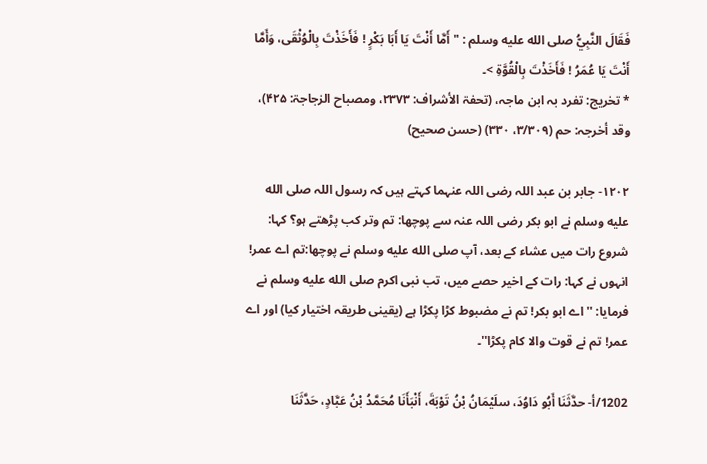فَقَالَ النَّبِيُّ صلى الله عليه وسلم : " أَمَّا أَنْتَ يَا أَبَا بَكْرٍ ! فَأَخَذْتَ بِالْوُثْقَى، وَأَمَّا أَنْتَ يَا عُمَرُ ! فَأَخَذْتَ بِالْقُوَّةِ >۔
* تخريج: تفرد بہ ابن ماجہ، (تحفۃ الأشراف: ۲۳۷۳، ومصباح الزجاجۃ: ۴۲۵)، وقد أخرجہ: حم (۳/۳۰۹، ۳۳۰) (حسن صحیح)

۱۲۰۲- جابر بن عبد اللہ رضی اللہ عنہما کہتے ہیں کہ رسول اللہ صلى الله عليه وسلم نے ابو بکر رضی اللہ عنہ سے پوچھا: تم وتر کب پڑھتے ہو؟ کہا: شروع رات میں عشاء کے بعد، آپ صلى الله عليه وسلم نے پوچھا:تم اے عمر! انہوں نے کہا: رات کے اخیر حصے میں، تب نبی اکرم صلى الله عليه وسلم نے فرمایا: ''اے ابو بکر! تم نے مضبوط کڑا پکڑا ہے (یقینی طریقہ اختیار کیا) اور اے عمر! تم نے قوت والا کام پکڑا''۔

1202/أ- حدَّثَنَا أَبُو دَاوُدَ، سلَيْمَانُ بْنُ تَوْبَةَ، أَنْبَأَنَا مُحَمَّدُ بْنُ عَبَّادٍ، حَدَّثَنَا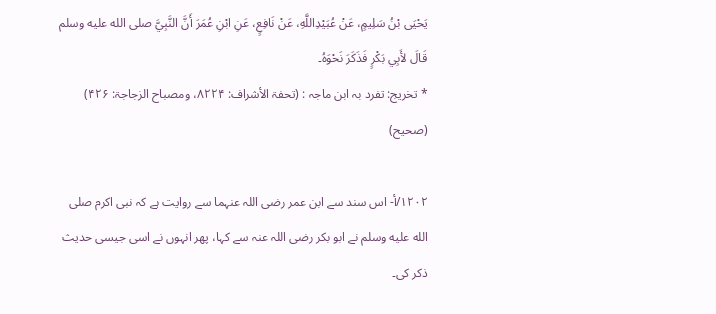يَحْيَى بْنُ سَلِيمٍ، عَنْ عُبَيْدِاللَّهِ، عَنْ نَافِعٍ، عَنِ ابْنِ عُمَرَ أَنَّ النَّبِيَّ صلى الله عليه وسلم قَالَ لأَبِي بَكْرٍ فَذَكَرَ نَحْوَهُ۔
* تخريج: تفرد بہ ابن ماجہ : (تحفۃ الأشراف: ۸۲۲۴، ومصباح الزجاجۃ: ۴۲۶) (صحیح)

۱۲۰۲/أ- اس سند سے ابن عمر رضی اللہ عنہما سے روایت ہے کہ نبی اکرم صلى الله عليه وسلم نے ابو بکر رضی اللہ عنہ سے کہا، پھر انہوں نے اسی جیسی حدیث ذکر کی۔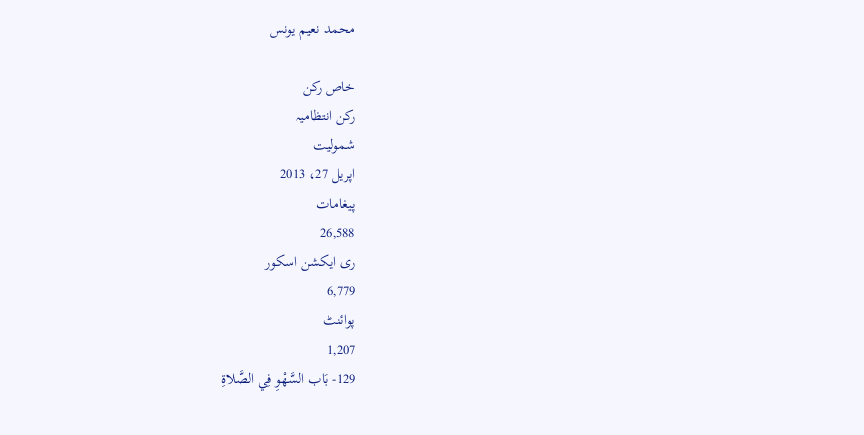محمد نعیم یونس

خاص رکن
رکن انتظامیہ
شمولیت
اپریل 27، 2013
پیغامات
26,588
ری ایکشن اسکور
6,779
پوائنٹ
1,207
129- بَاب السَّهْوِ فِي الصَّلاةِ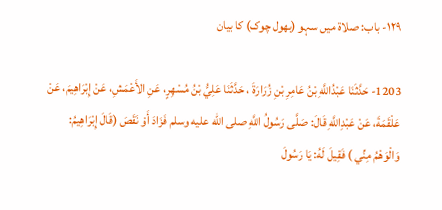۱۲۹- باب: صلاۃ میں سہو (بھول چوک) کا بیان

1203- حَدَّثَنَا عَبْدُاللَّهِ بْنُ عَامِرِ بْنِ زُرَارَةَ ، حَدَّثَنَا عَلِيُّ بْنُ مُسْهِرٍ، عَنِ الأَعْمَشِ، عَنْ إِبْرَاهِيمَ، عَنْ عَلْقَمَةَ، عَنْ عَبْدِاللَّهِ قَالَ: صَلَّى رَسُولُ اللَّهِ صلى الله عليه وسلم فَزَادَ أَوْ نَقَصَ (قَالَ إِبْرَاهِيمُ: وَالْوَهْمُ مِنِّي ) فَقِيلَ لَهُ: يَا رَسُولَ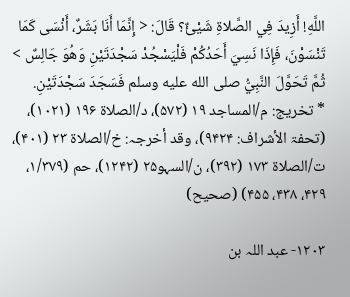اللَّهِ! أَزِيدَ فِي الصَّلاةِ شَيْئٌ؟ قَالَ: < إِنَّمَا أَنَا بَشَرٌ، أَنْسَى كَمَا تَنْسَوْنَ، فَإِذَا نَسِيَ أَحَدُكُمْ فَلْيَسْجُدْ سَجْدَتَيْنِ وَهُوَ جَالِسٌ > ثُمَّ تَحَوَّلَ النَّبِيُّ صلى الله عليه وسلم فَسَجَدَ سَجْدَتَيْنِ.
* تخريج: م/المساجد ۱۹ (۵۷۲)، د/الصلاۃ ۱۹۶ (۱۰۲۱)، (تحفۃ الأشراف: ۹۴۲۴)، وقد أخرجہ: خ/الصلاۃ ۲۳ (۴۰۱)، ت/الصلاۃ ۱۷۳ (۳۹۲)، ن/السہو۲۵ (۱۲۴۲)، حم (۱/۳۷۹، ۴۲۹، ۴۳۸، ۴۵۵) (صحیح)

۱۲۰۳- عبد اللہ بن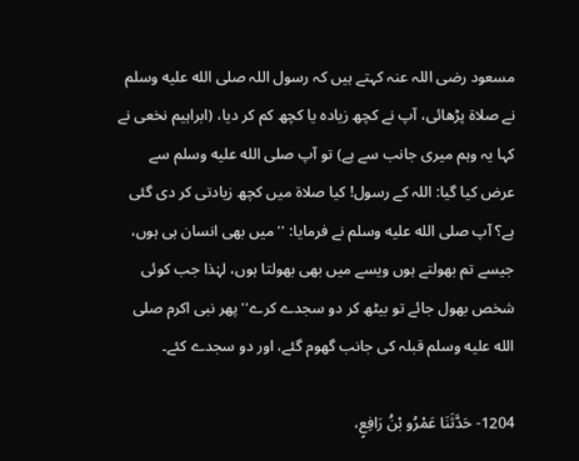مسعود رضی اللہ عنہ کہتے ہیں کہ رسول اللہ صلى الله عليه وسلم نے صلاۃ پڑھائی، آپ نے کچھ زیادہ یا کچھ کم کر دیا، (ابراہیم نخعی نے کہا یہ وہم میری جانب سے ہے) تو آپ صلى الله عليه وسلم سے عرض کیا گیا: اللہ کے رسول! کیا صلاۃ میں کچھ زیادتی کر دی گئی ہے؟ آپ صلى الله عليه وسلم نے فرمایا: ''میں بھی انسان ہی ہوں، جیسے تم بھولتے ہوں ویسے میں بھی بھولتا ہوں، لہٰذا جب کوئی شخص بھول جائے تو بیٹھ کر دو سجدے کرے'' پھر نبی اکرم صلى الله عليه وسلم قبلہ کی جانب گھوم گئے، اور دو سجدے کئے۔

1204- حَدَّثَنَا عَمْرُو بْنُ رَافِعٍ،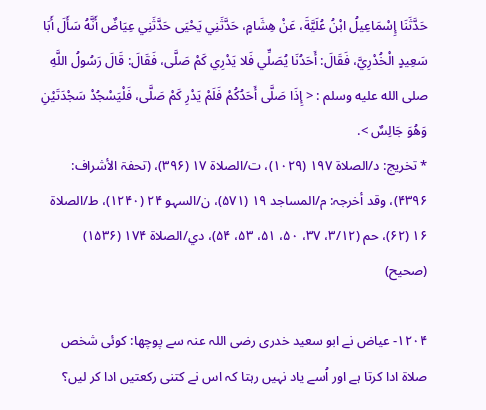حَدَّثَنَا إِسْمَاعِيلُ ابْنُ عُلَيَّةَ، عَنْ هِشَامٍ، حَدَّثَنِي يَحْيَى حَدَّثَنِي عِيَاضٌ أَنَّهُ سَأَلَ أَبَا سَعِيدٍ الْخُدْرِيَّ، فَقَالَ: أَحَدُنَا يُصَلِّي فَلا يَدْرِي كَمْ صَلَّى، فَقَالَ: قَالَ رَسُولُ اللَّهِ صلى الله عليه وسلم : < إِذَا صَلَّى أَحَدُكُمْ فَلَمْ يَدْرِ كَمْ صَلَّى، فَلْيَسْجُدْ سَجْدَتَيْنِ وَهُوَ جَالِسٌ >.
* تخريج: د/الصلاۃ ۱۹۷ (۱۰۲۹)، ت/الصلاۃ ۱۷ (۳۹۶)، (تحفۃ الأشراف: ۴۳۹۶)، وقد أخرجہ: م/المساجد ۱۹ (۵۷۱)، ن/السہو ۲۴ (۱۲۴۰)، ط/الصلاۃ ۱۶ (۶۲)، حم (۳/۱۲، ۳۷، ۵۰، ۵۱، ۵۳، ۵۴)، دي/الصلاۃ ۱۷۴ (۱۵۳۶) (صحیح)

۱۲۰۴- عیاض نے ابو سعید خدری رضی اللہ عنہ سے پوچھا: کوئی شخص صلاۃ ادا کرتا ہے اور اُسے یاد نہیں رہتا کہ اس نے کتنی رکعتیں ادا کر لیں؟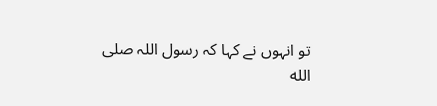تو انہوں نے کہا کہ رسول اللہ صلى الله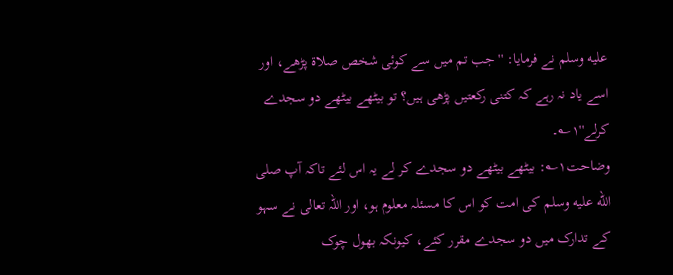عليه وسلم نے فرمایا: ''جب تم میں سے کوئی شخص صلاۃ پڑھے، اور اسے یاد نہ رہے کہ کتنی رکعتیں پڑھی ہیں؟ تو بیٹھے بیٹھے دو سجدے کرلے''۱؎۔
وضاحت۱؎: بیٹھے بیٹھے دو سجدے کر لے یہ اس لئے تاکہ آپ صلى الله عليه وسلم کی امت کو اس کا مسئلہ معلوم ہو، اور اللہ تعالی نے سہو کے تدارک میں دو سجدے مقرر کئے، کیونکہ بھول چوک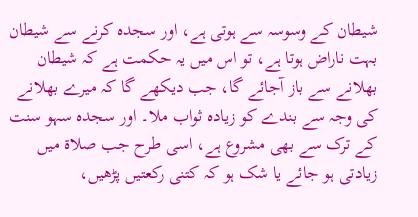شیطان کے وسوسہ سے ہوتی ہے، اور سجدہ کرنے سے شیطان بہت ناراض ہوتا ہے، تو اس میں یہ حکمت ہے کہ شیطان بھلانے سے باز آجائے گا، جب دیکھے گا کہ میرے بھلانے کی وجہ سے بندے کو زیادہ ثواب ملا۔ اور سجدہ سہو سنت کے ترک سے بھی مشروع ہے، اسی طرح جب صلاۃ میں زیادتی ہو جائے یا شک ہو کہ کتنی رکعتیں پڑھیں،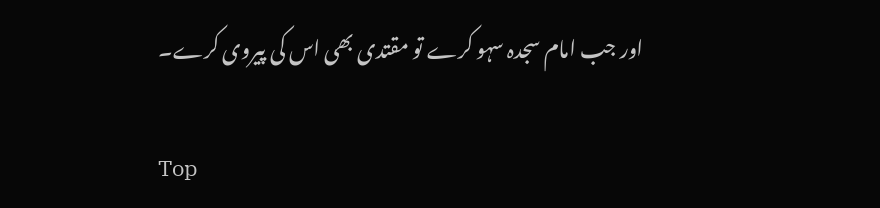اور جب امام سجدہ سہو کرے تو مقتدی بھی اس کی پیروی کرے۔

Top